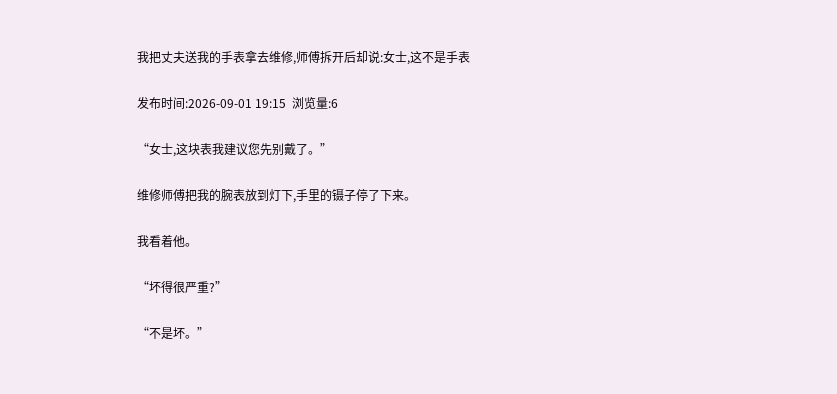我把丈夫送我的手表拿去维修,师傅拆开后却说:女士,这不是手表

发布时间:2026-09-01 19:15  浏览量:6

“女士,这块表我建议您先别戴了。”

维修师傅把我的腕表放到灯下,手里的镊子停了下来。

我看着他。

“坏得很严重?”

“不是坏。”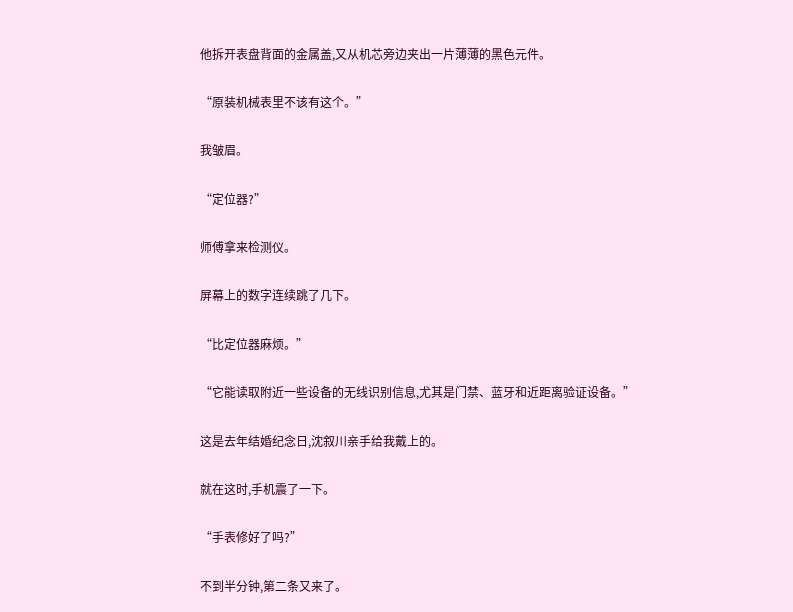他拆开表盘背面的金属盖,又从机芯旁边夹出一片薄薄的黑色元件。

“原装机械表里不该有这个。”

我皱眉。

“定位器?”

师傅拿来检测仪。

屏幕上的数字连续跳了几下。

“比定位器麻烦。”

“它能读取附近一些设备的无线识别信息,尤其是门禁、蓝牙和近距离验证设备。”

这是去年结婚纪念日,沈叙川亲手给我戴上的。

就在这时,手机震了一下。

“手表修好了吗?”

不到半分钟,第二条又来了。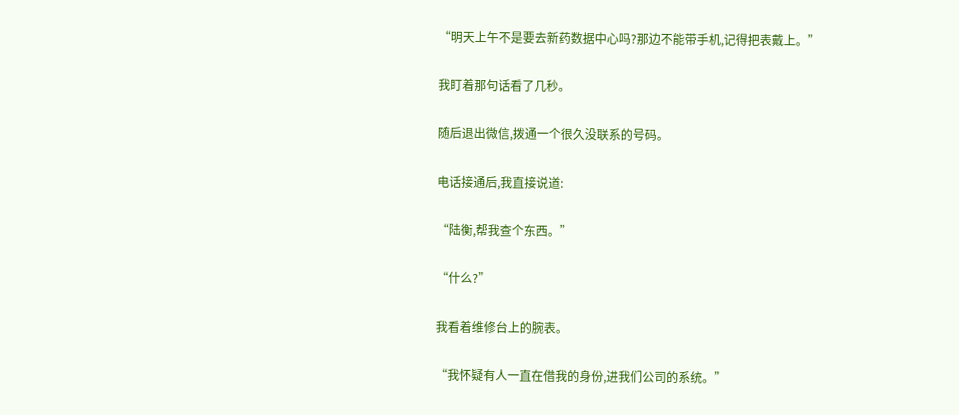“明天上午不是要去新药数据中心吗?那边不能带手机,记得把表戴上。”

我盯着那句话看了几秒。

随后退出微信,拨通一个很久没联系的号码。

电话接通后,我直接说道:

“陆衡,帮我查个东西。”

“什么?”

我看着维修台上的腕表。

“我怀疑有人一直在借我的身份,进我们公司的系统。”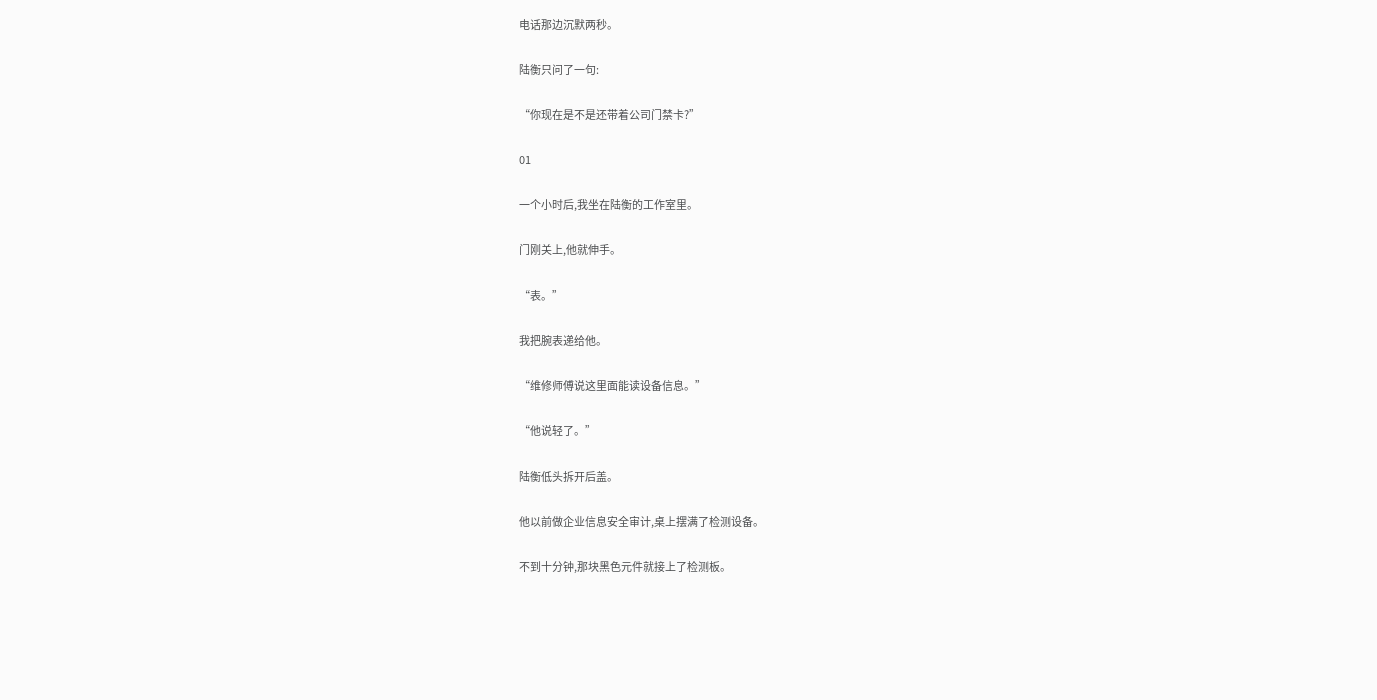电话那边沉默两秒。

陆衡只问了一句:

“你现在是不是还带着公司门禁卡?”

01

一个小时后,我坐在陆衡的工作室里。

门刚关上,他就伸手。

“表。”

我把腕表递给他。

“维修师傅说这里面能读设备信息。”

“他说轻了。”

陆衡低头拆开后盖。

他以前做企业信息安全审计,桌上摆满了检测设备。

不到十分钟,那块黑色元件就接上了检测板。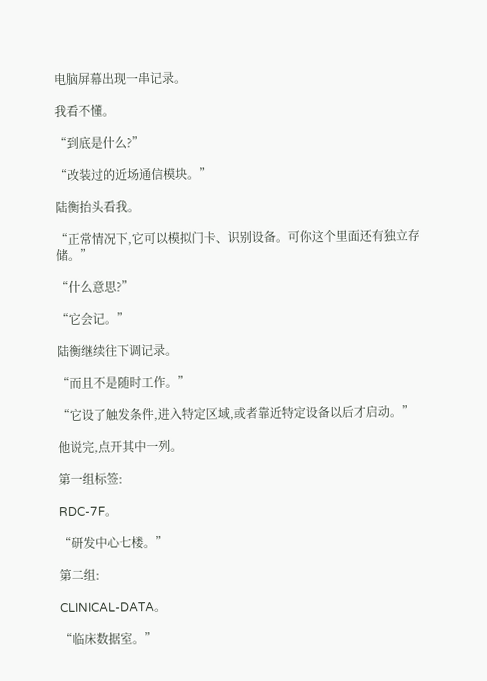电脑屏幕出现一串记录。

我看不懂。

“到底是什么?”

“改装过的近场通信模块。”

陆衡抬头看我。

“正常情况下,它可以模拟门卡、识别设备。可你这个里面还有独立存储。”

“什么意思?”

“它会记。”

陆衡继续往下调记录。

“而且不是随时工作。”

“它设了触发条件,进入特定区域,或者靠近特定设备以后才启动。”

他说完,点开其中一列。

第一组标签:

RDC-7F。

“研发中心七楼。”

第二组:

CLINICAL-DATA。

“临床数据室。”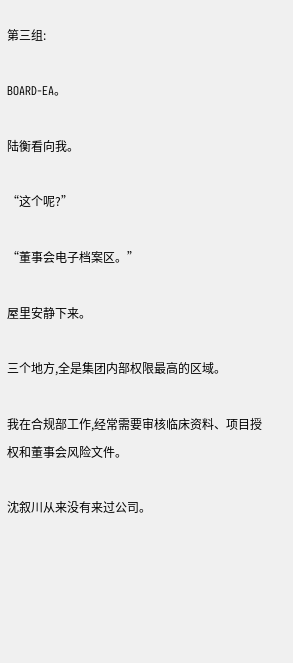第三组:

BOARD-EA。

陆衡看向我。

“这个呢?”

“董事会电子档案区。”

屋里安静下来。

三个地方,全是集团内部权限最高的区域。

我在合规部工作,经常需要审核临床资料、项目授权和董事会风险文件。

沈叙川从来没有来过公司。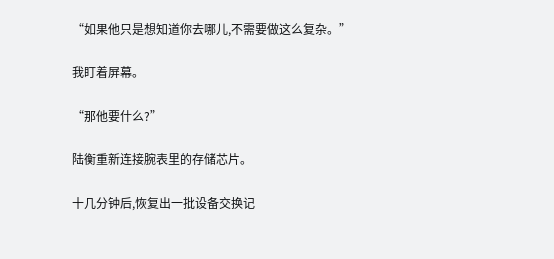“如果他只是想知道你去哪儿,不需要做这么复杂。”

我盯着屏幕。

“那他要什么?”

陆衡重新连接腕表里的存储芯片。

十几分钟后,恢复出一批设备交换记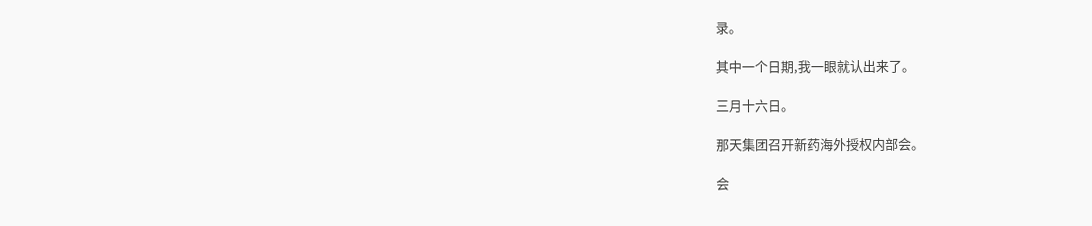录。

其中一个日期,我一眼就认出来了。

三月十六日。

那天集团召开新药海外授权内部会。

会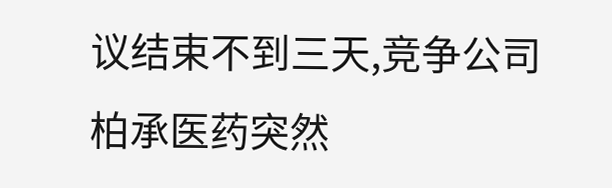议结束不到三天,竞争公司柏承医药突然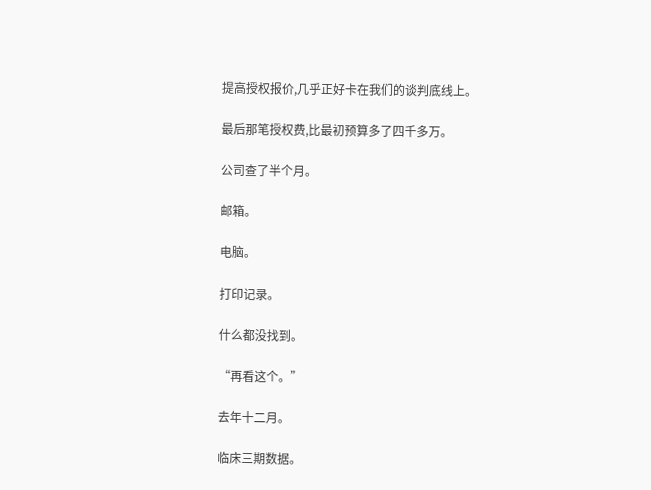提高授权报价,几乎正好卡在我们的谈判底线上。

最后那笔授权费,比最初预算多了四千多万。

公司查了半个月。

邮箱。

电脑。

打印记录。

什么都没找到。

“再看这个。”

去年十二月。

临床三期数据。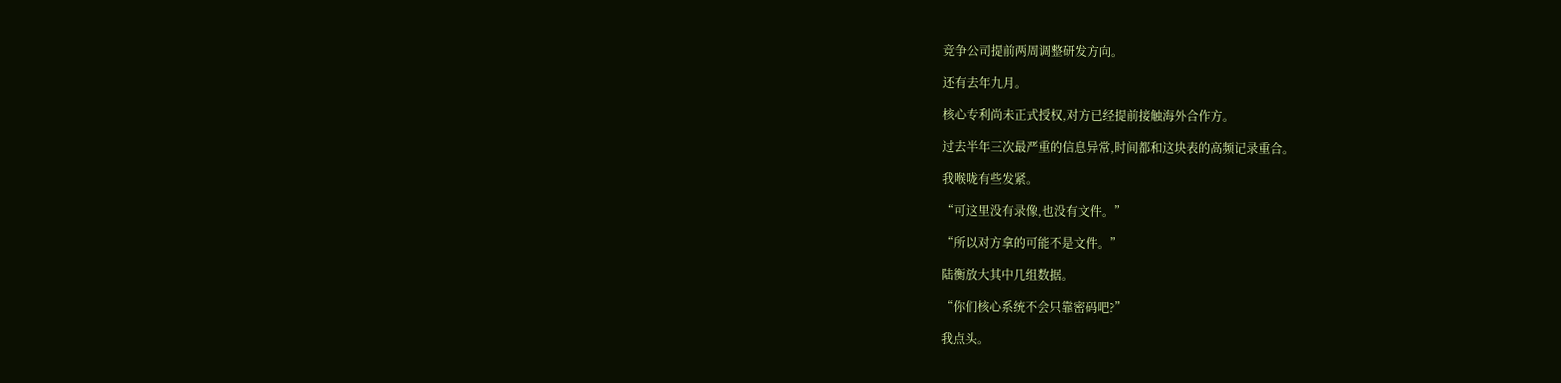竞争公司提前两周调整研发方向。

还有去年九月。

核心专利尚未正式授权,对方已经提前接触海外合作方。

过去半年三次最严重的信息异常,时间都和这块表的高频记录重合。

我喉咙有些发紧。

“可这里没有录像,也没有文件。”

“所以对方拿的可能不是文件。”

陆衡放大其中几组数据。

“你们核心系统不会只靠密码吧?”

我点头。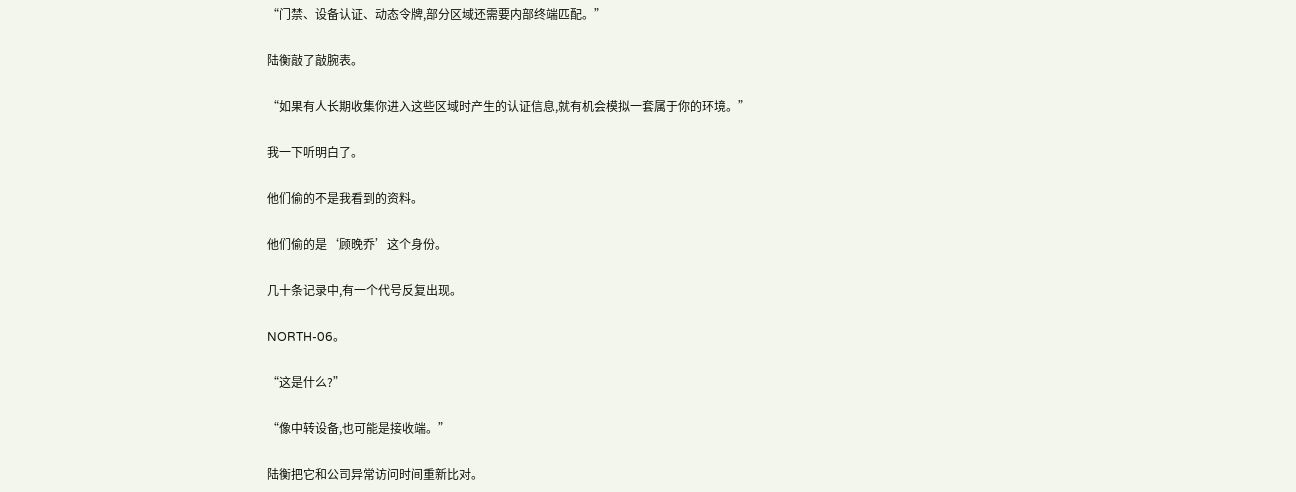“门禁、设备认证、动态令牌,部分区域还需要内部终端匹配。”

陆衡敲了敲腕表。

“如果有人长期收集你进入这些区域时产生的认证信息,就有机会模拟一套属于你的环境。”

我一下听明白了。

他们偷的不是我看到的资料。

他们偷的是‘顾晚乔’这个身份。

几十条记录中,有一个代号反复出现。

NORTH-06。

“这是什么?”

“像中转设备,也可能是接收端。”

陆衡把它和公司异常访问时间重新比对。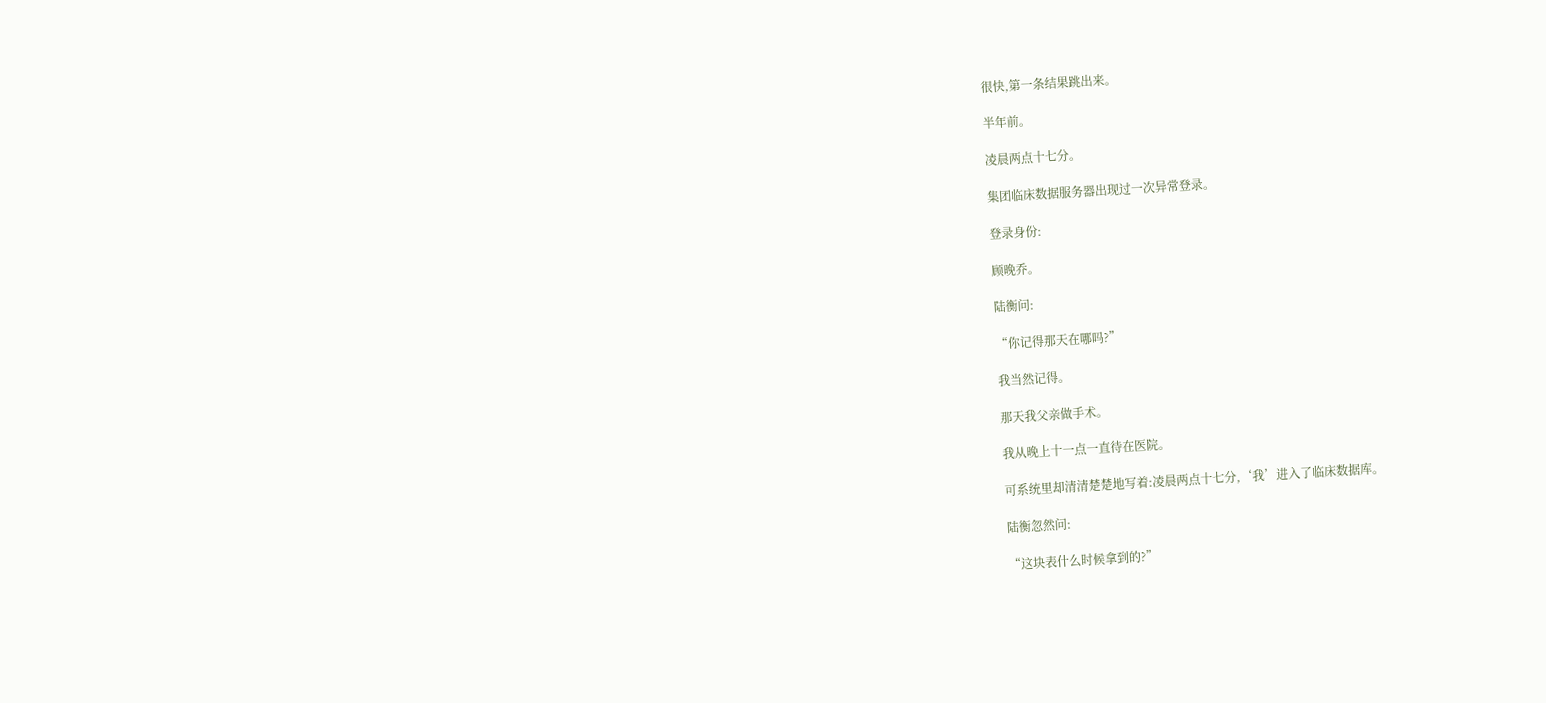很快,第一条结果跳出来。

半年前。

凌晨两点十七分。

集团临床数据服务器出现过一次异常登录。

登录身份:

顾晚乔。

陆衡问:

“你记得那天在哪吗?”

我当然记得。

那天我父亲做手术。

我从晚上十一点一直待在医院。

可系统里却清清楚楚地写着:凌晨两点十七分,‘我’进入了临床数据库。

陆衡忽然问:

“这块表什么时候拿到的?”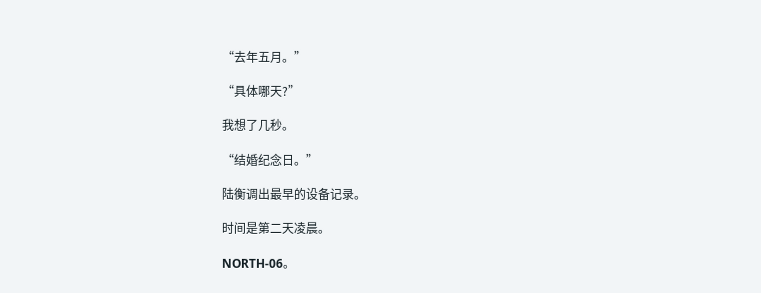“去年五月。”

“具体哪天?”

我想了几秒。

“结婚纪念日。”

陆衡调出最早的设备记录。

时间是第二天凌晨。

NORTH-06。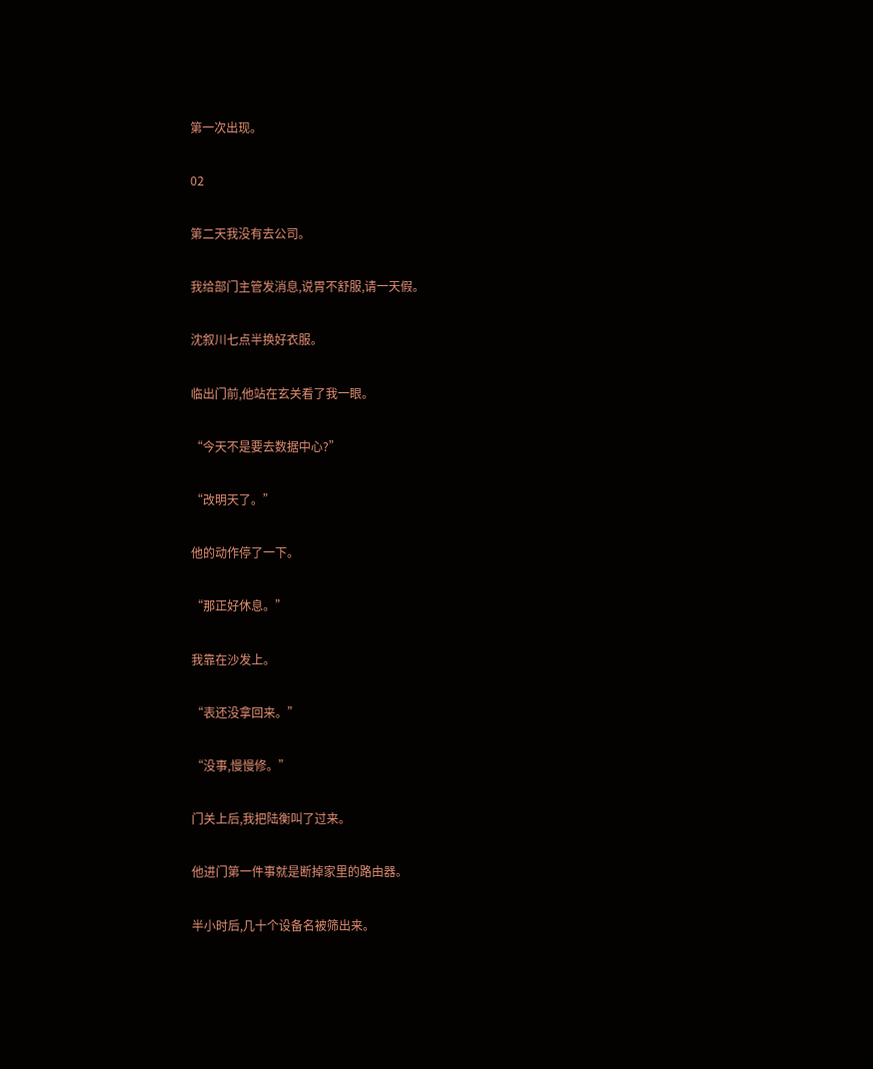第一次出现。

02

第二天我没有去公司。

我给部门主管发消息,说胃不舒服,请一天假。

沈叙川七点半换好衣服。

临出门前,他站在玄关看了我一眼。

“今天不是要去数据中心?”

“改明天了。”

他的动作停了一下。

“那正好休息。”

我靠在沙发上。

“表还没拿回来。”

“没事,慢慢修。”

门关上后,我把陆衡叫了过来。

他进门第一件事就是断掉家里的路由器。

半小时后,几十个设备名被筛出来。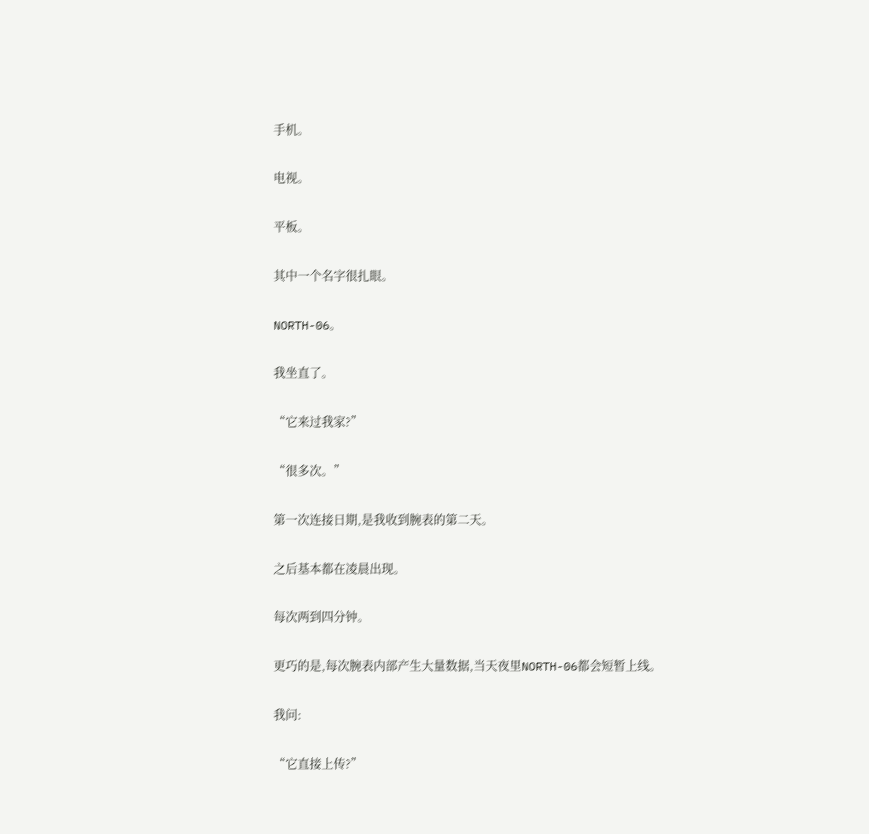手机。

电视。

平板。

其中一个名字很扎眼。

NORTH-06。

我坐直了。

“它来过我家?”

“很多次。”

第一次连接日期,是我收到腕表的第二天。

之后基本都在凌晨出现。

每次两到四分钟。

更巧的是,每次腕表内部产生大量数据,当天夜里NORTH-06都会短暂上线。

我问:

“它直接上传?”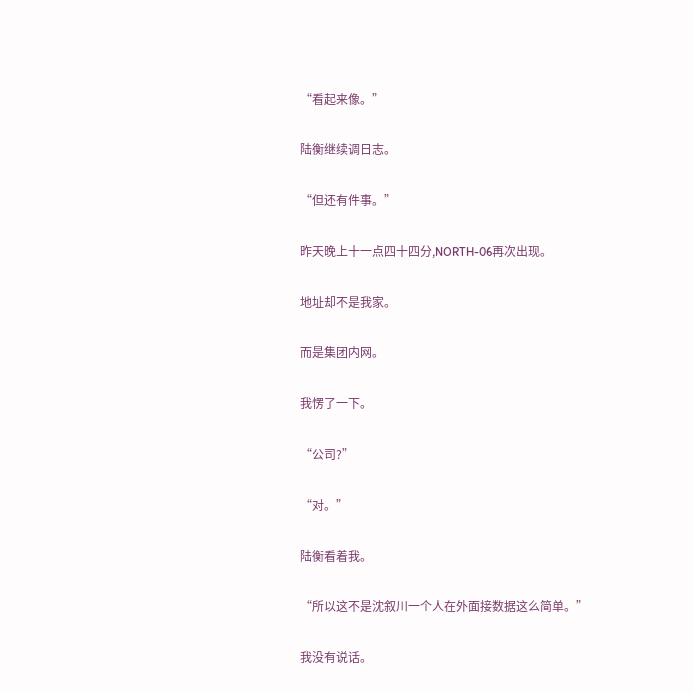“看起来像。”

陆衡继续调日志。

“但还有件事。”

昨天晚上十一点四十四分,NORTH-06再次出现。

地址却不是我家。

而是集团内网。

我愣了一下。

“公司?”

“对。”

陆衡看着我。

“所以这不是沈叙川一个人在外面接数据这么简单。”

我没有说话。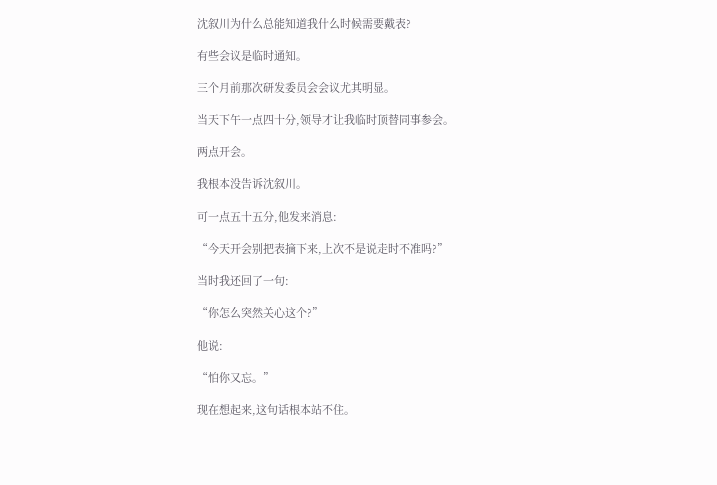沈叙川为什么总能知道我什么时候需要戴表?

有些会议是临时通知。

三个月前那次研发委员会会议尤其明显。

当天下午一点四十分,领导才让我临时顶替同事参会。

两点开会。

我根本没告诉沈叙川。

可一点五十五分,他发来消息:

“今天开会别把表摘下来,上次不是说走时不准吗?”

当时我还回了一句:

“你怎么突然关心这个?”

他说:

“怕你又忘。”

现在想起来,这句话根本站不住。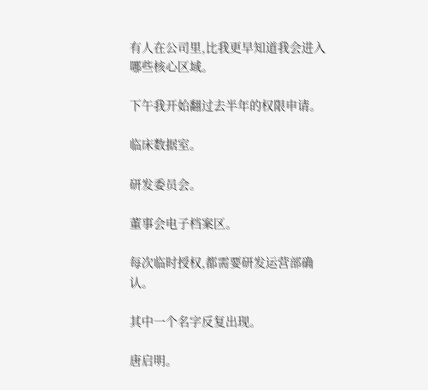有人在公司里,比我更早知道我会进入哪些核心区域。

下午我开始翻过去半年的权限申请。

临床数据室。

研发委员会。

董事会电子档案区。

每次临时授权,都需要研发运营部确认。

其中一个名字反复出现。

唐启明。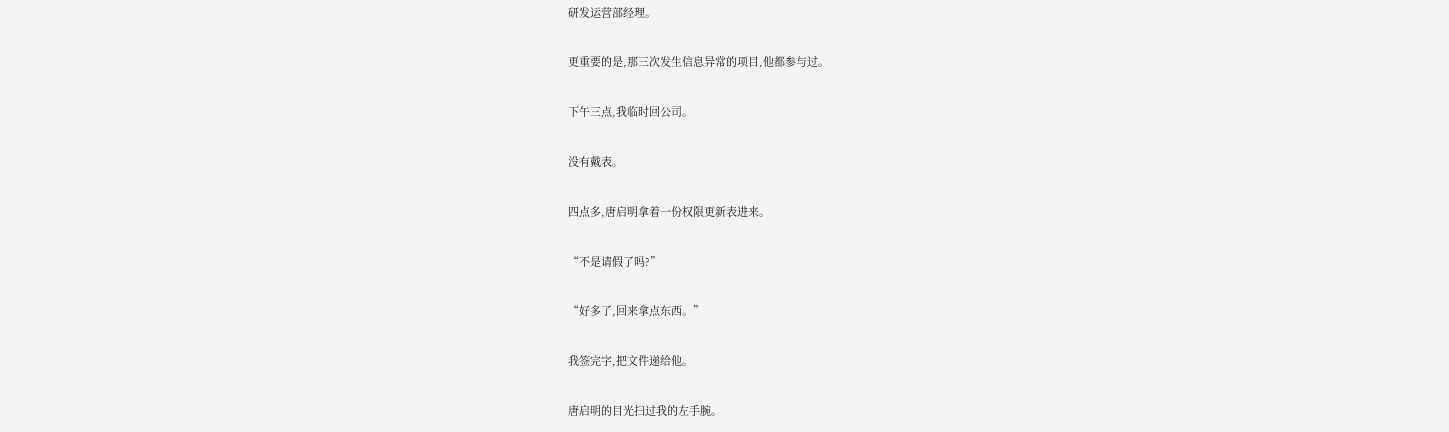研发运营部经理。

更重要的是,那三次发生信息异常的项目,他都参与过。

下午三点,我临时回公司。

没有戴表。

四点多,唐启明拿着一份权限更新表进来。

“不是请假了吗?”

“好多了,回来拿点东西。”

我签完字,把文件递给他。

唐启明的目光扫过我的左手腕。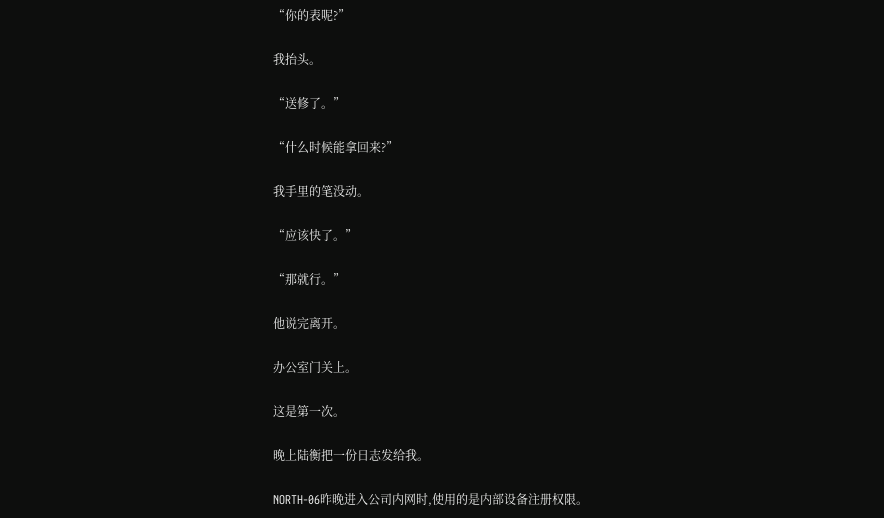“你的表呢?”

我抬头。

“送修了。”

“什么时候能拿回来?”

我手里的笔没动。

“应该快了。”

“那就行。”

他说完离开。

办公室门关上。

这是第一次。

晚上陆衡把一份日志发给我。

NORTH-06昨晚进入公司内网时,使用的是内部设备注册权限。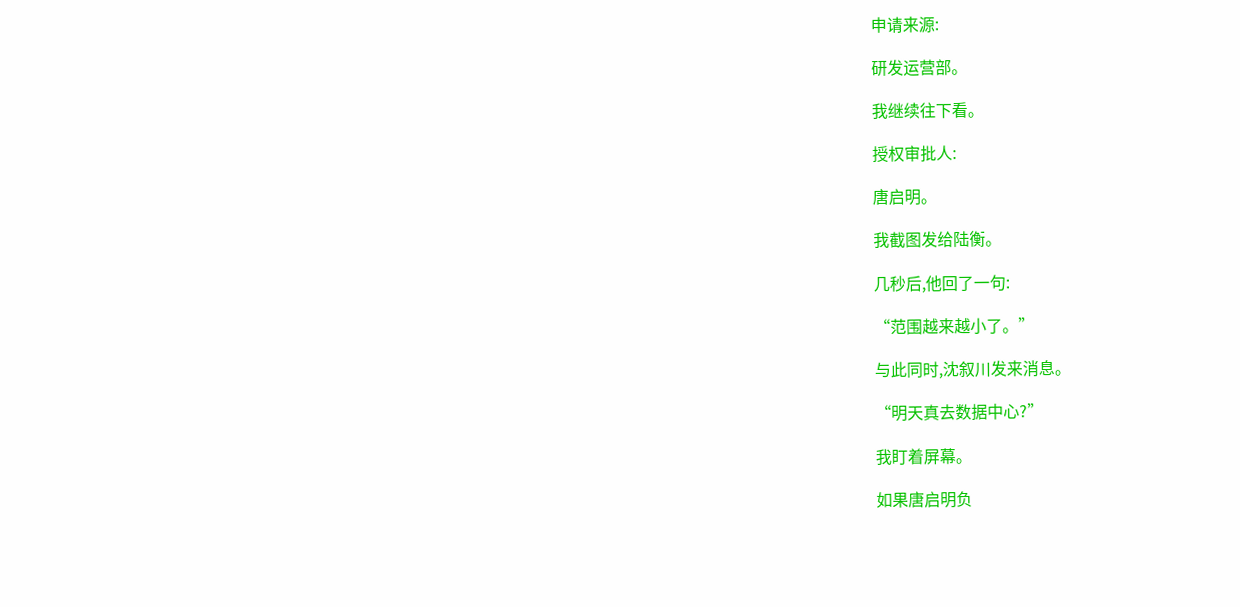申请来源:

研发运营部。

我继续往下看。

授权审批人:

唐启明。

我截图发给陆衡。

几秒后,他回了一句:

“范围越来越小了。”

与此同时,沈叙川发来消息。

“明天真去数据中心?”

我盯着屏幕。

如果唐启明负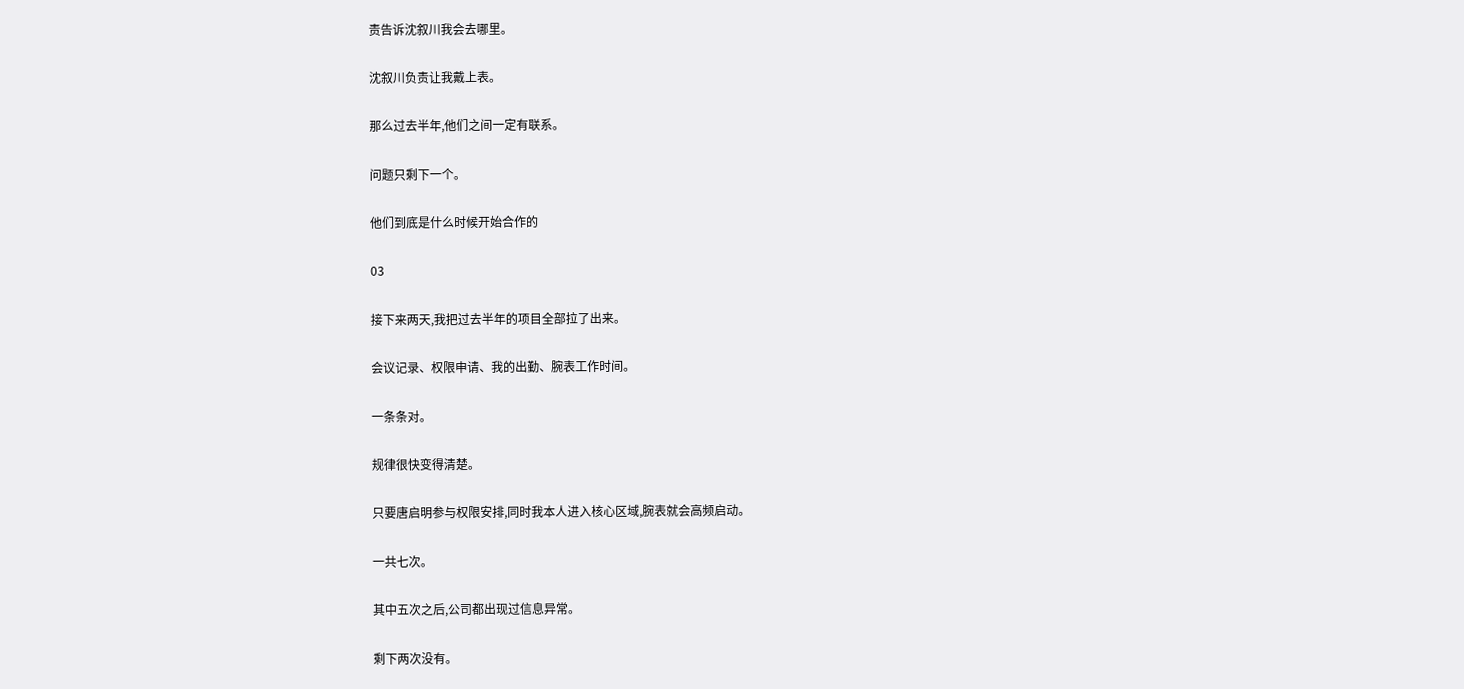责告诉沈叙川我会去哪里。

沈叙川负责让我戴上表。

那么过去半年,他们之间一定有联系。

问题只剩下一个。

他们到底是什么时候开始合作的

03

接下来两天,我把过去半年的项目全部拉了出来。

会议记录、权限申请、我的出勤、腕表工作时间。

一条条对。

规律很快变得清楚。

只要唐启明参与权限安排,同时我本人进入核心区域,腕表就会高频启动。

一共七次。

其中五次之后,公司都出现过信息异常。

剩下两次没有。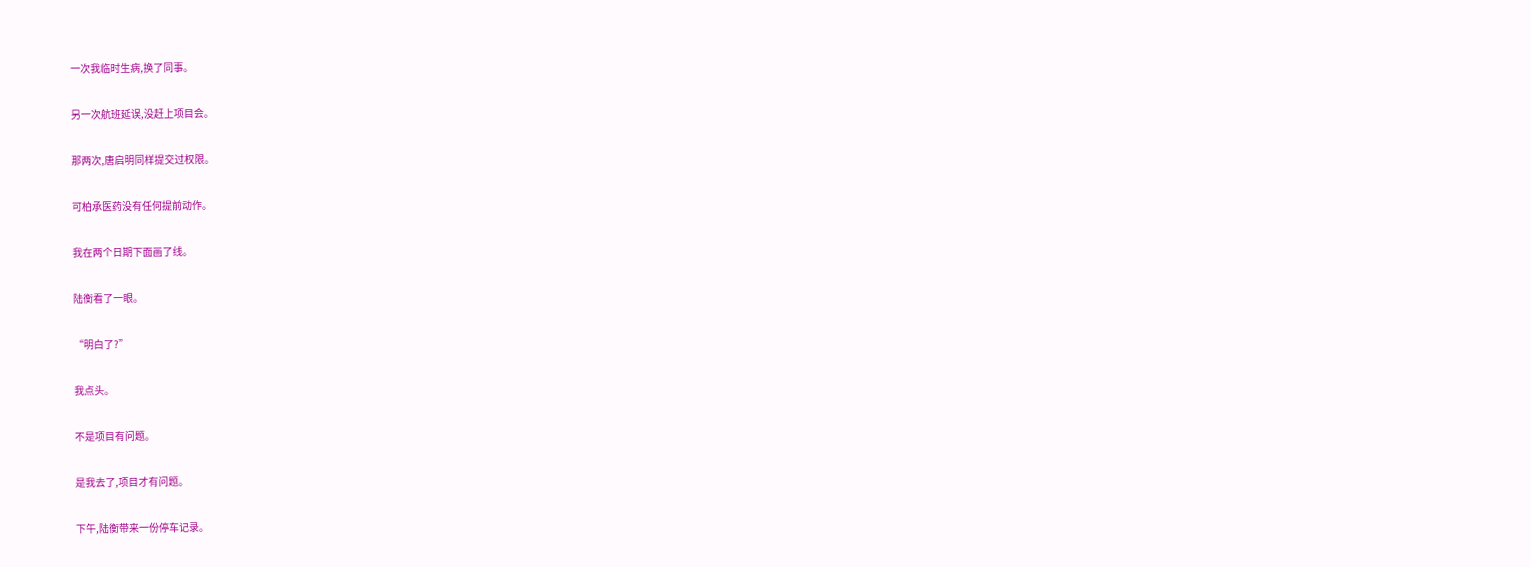一次我临时生病,换了同事。

另一次航班延误,没赶上项目会。

那两次,唐启明同样提交过权限。

可柏承医药没有任何提前动作。

我在两个日期下面画了线。

陆衡看了一眼。

“明白了?”

我点头。

不是项目有问题。

是我去了,项目才有问题。

下午,陆衡带来一份停车记录。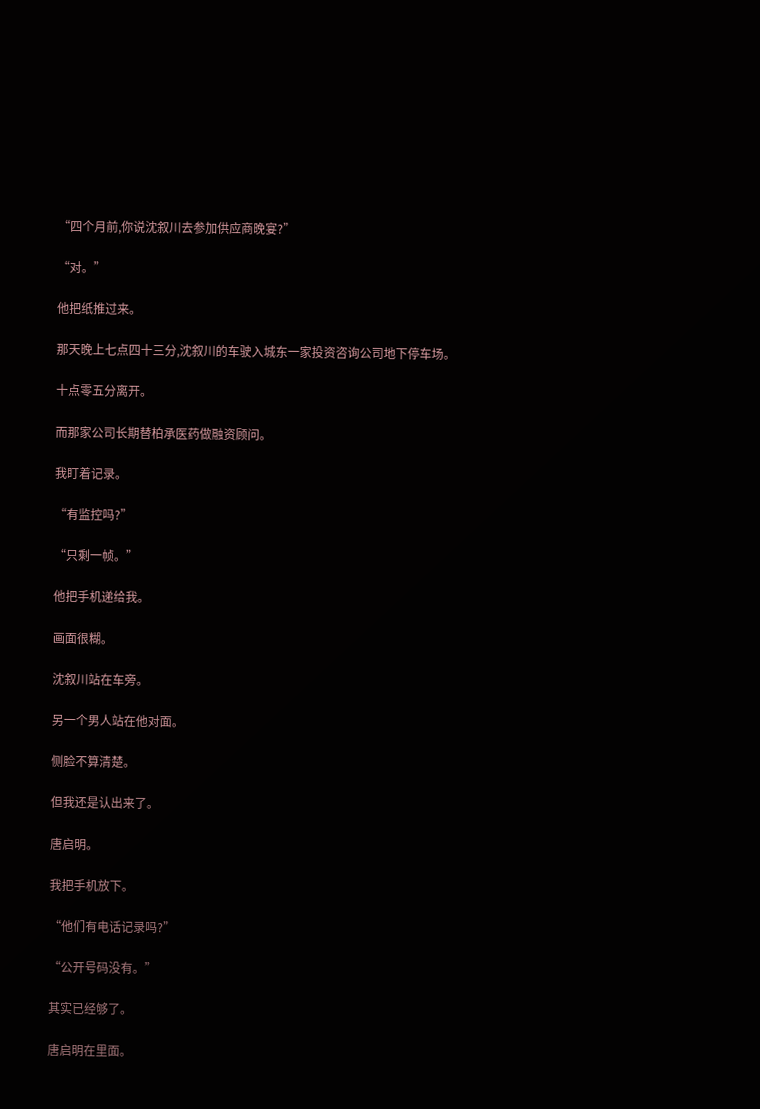“四个月前,你说沈叙川去参加供应商晚宴?”

“对。”

他把纸推过来。

那天晚上七点四十三分,沈叙川的车驶入城东一家投资咨询公司地下停车场。

十点零五分离开。

而那家公司长期替柏承医药做融资顾问。

我盯着记录。

“有监控吗?”

“只剩一帧。”

他把手机递给我。

画面很糊。

沈叙川站在车旁。

另一个男人站在他对面。

侧脸不算清楚。

但我还是认出来了。

唐启明。

我把手机放下。

“他们有电话记录吗?”

“公开号码没有。”

其实已经够了。

唐启明在里面。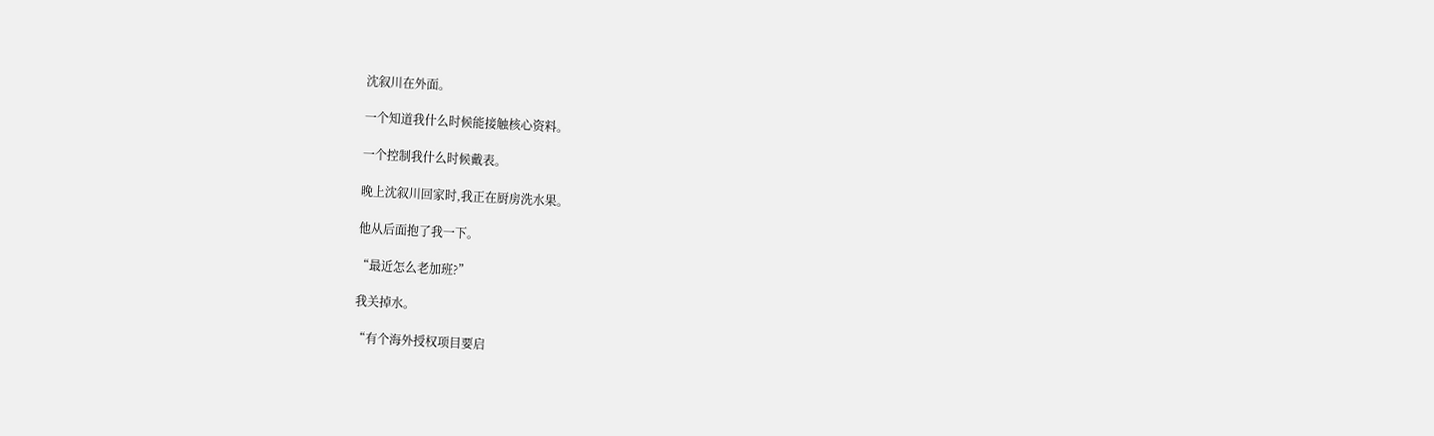沈叙川在外面。

一个知道我什么时候能接触核心资料。

一个控制我什么时候戴表。

晚上沈叙川回家时,我正在厨房洗水果。

他从后面抱了我一下。

“最近怎么老加班?”

我关掉水。

“有个海外授权项目要启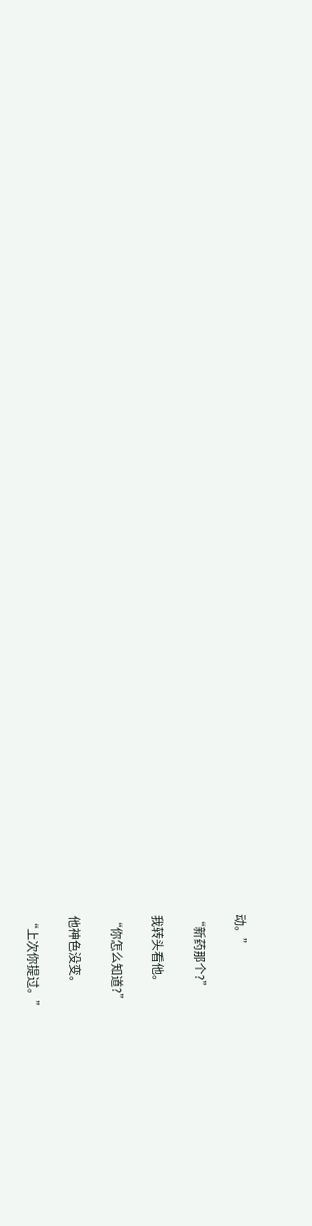动。”

“新药那个?”

我转头看他。

“你怎么知道?”

他神色没变。

“上次你提过。”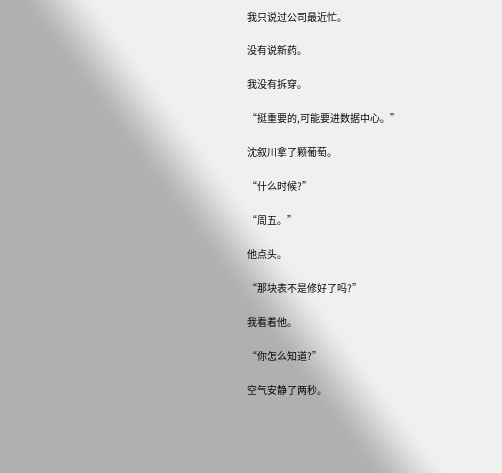我只说过公司最近忙。

没有说新药。

我没有拆穿。

“挺重要的,可能要进数据中心。”

沈叙川拿了颗葡萄。

“什么时候?”

“周五。”

他点头。

“那块表不是修好了吗?”

我看着他。

“你怎么知道?”

空气安静了两秒。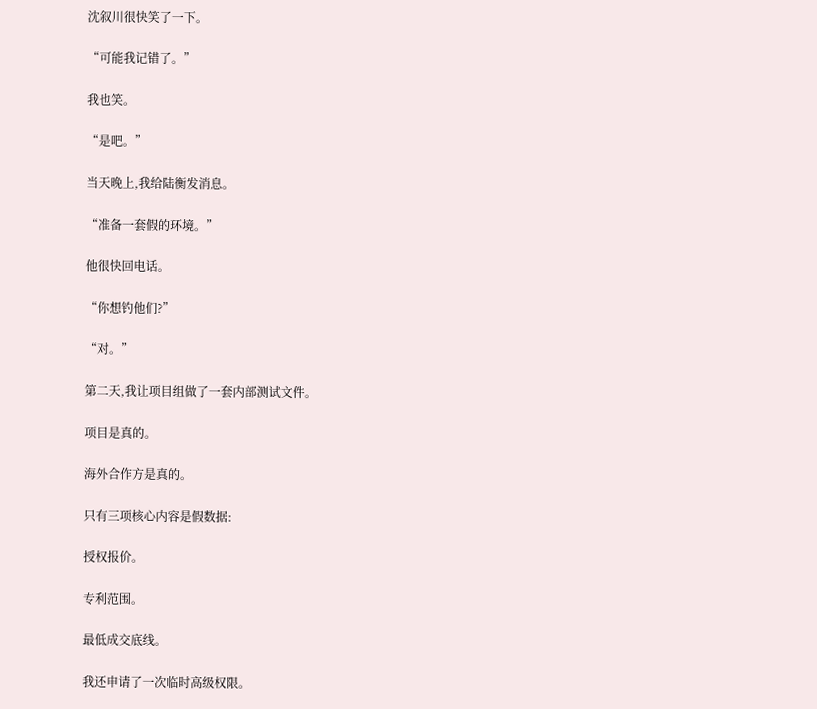沈叙川很快笑了一下。

“可能我记错了。”

我也笑。

“是吧。”

当天晚上,我给陆衡发消息。

“准备一套假的环境。”

他很快回电话。

“你想钓他们?”

“对。”

第二天,我让项目组做了一套内部测试文件。

项目是真的。

海外合作方是真的。

只有三项核心内容是假数据:

授权报价。

专利范围。

最低成交底线。

我还申请了一次临时高级权限。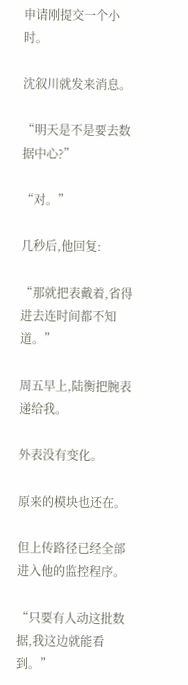申请刚提交一个小时。

沈叙川就发来消息。

“明天是不是要去数据中心?”

“对。”

几秒后,他回复:

“那就把表戴着,省得进去连时间都不知道。”

周五早上,陆衡把腕表递给我。

外表没有变化。

原来的模块也还在。

但上传路径已经全部进入他的监控程序。

“只要有人动这批数据,我这边就能看到。”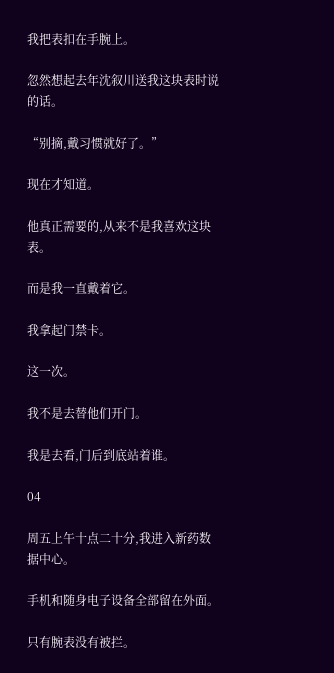我把表扣在手腕上。

忽然想起去年沈叙川送我这块表时说的话。

“别摘,戴习惯就好了。”

现在才知道。

他真正需要的,从来不是我喜欢这块表。

而是我一直戴着它。

我拿起门禁卡。

这一次。

我不是去替他们开门。

我是去看,门后到底站着谁。

04

周五上午十点二十分,我进入新药数据中心。

手机和随身电子设备全部留在外面。

只有腕表没有被拦。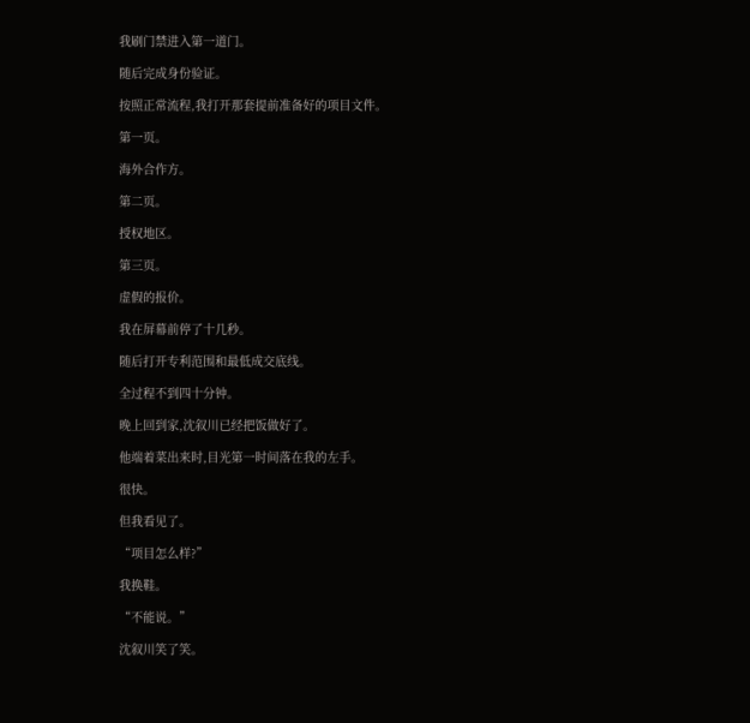我刷门禁进入第一道门。

随后完成身份验证。

按照正常流程,我打开那套提前准备好的项目文件。

第一页。

海外合作方。

第二页。

授权地区。

第三页。

虚假的报价。

我在屏幕前停了十几秒。

随后打开专利范围和最低成交底线。

全过程不到四十分钟。

晚上回到家,沈叙川已经把饭做好了。

他端着菜出来时,目光第一时间落在我的左手。

很快。

但我看见了。

“项目怎么样?”

我换鞋。

“不能说。”

沈叙川笑了笑。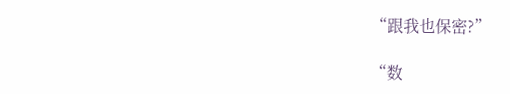“跟我也保密?”

“数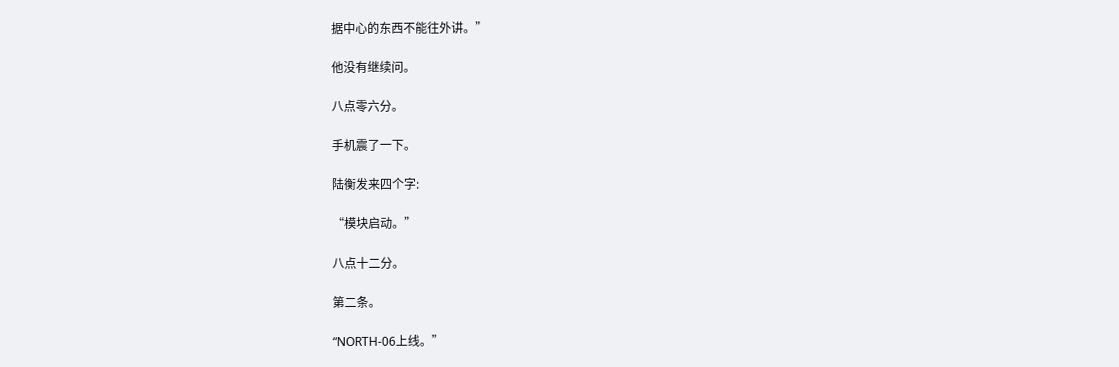据中心的东西不能往外讲。”

他没有继续问。

八点零六分。

手机震了一下。

陆衡发来四个字:

“模块启动。”

八点十二分。

第二条。

“NORTH-06上线。”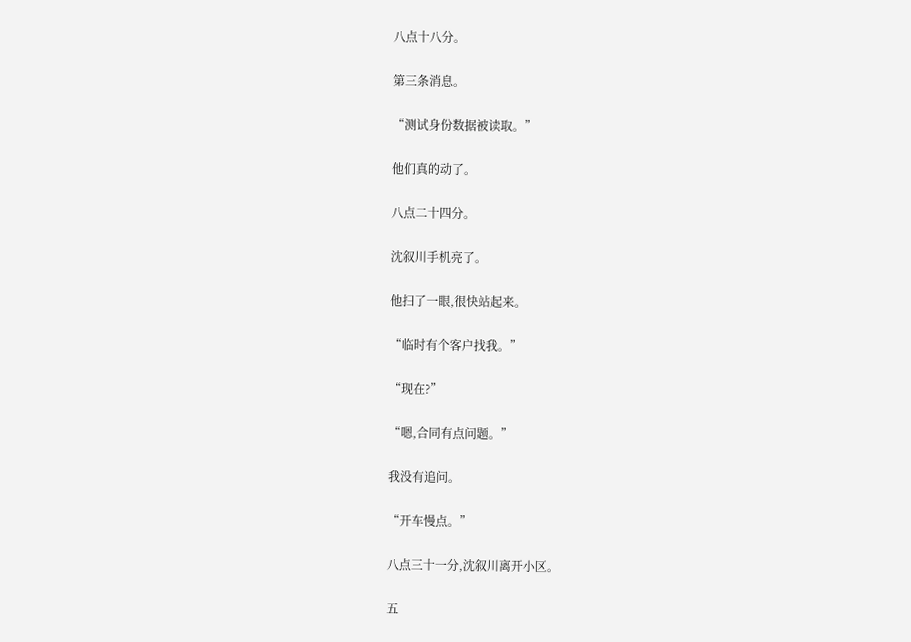八点十八分。

第三条消息。

“测试身份数据被读取。”

他们真的动了。

八点二十四分。

沈叙川手机亮了。

他扫了一眼,很快站起来。

“临时有个客户找我。”

“现在?”

“嗯,合同有点问题。”

我没有追问。

“开车慢点。”

八点三十一分,沈叙川离开小区。

五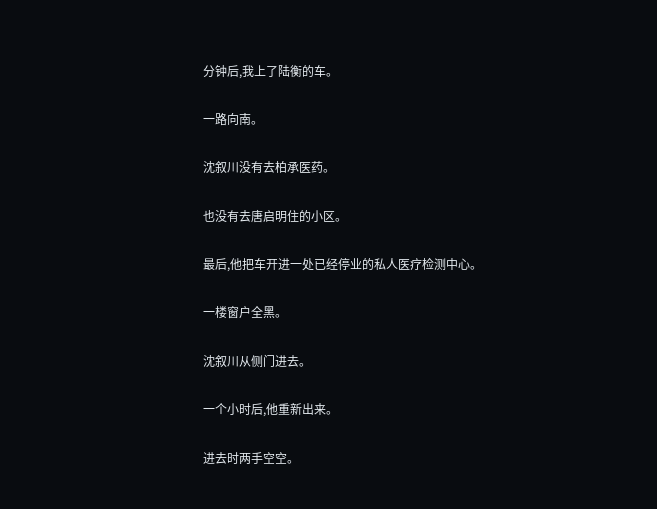分钟后,我上了陆衡的车。

一路向南。

沈叙川没有去柏承医药。

也没有去唐启明住的小区。

最后,他把车开进一处已经停业的私人医疗检测中心。

一楼窗户全黑。

沈叙川从侧门进去。

一个小时后,他重新出来。

进去时两手空空。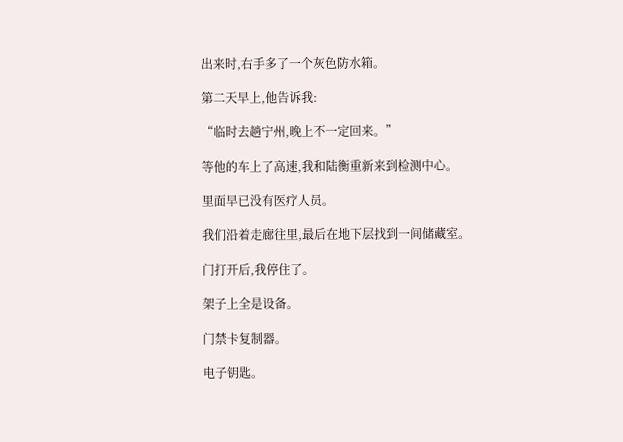出来时,右手多了一个灰色防水箱。

第二天早上,他告诉我:

“临时去趟宁州,晚上不一定回来。”

等他的车上了高速,我和陆衡重新来到检测中心。

里面早已没有医疗人员。

我们沿着走廊往里,最后在地下层找到一间储藏室。

门打开后,我停住了。

架子上全是设备。

门禁卡复制器。

电子钥匙。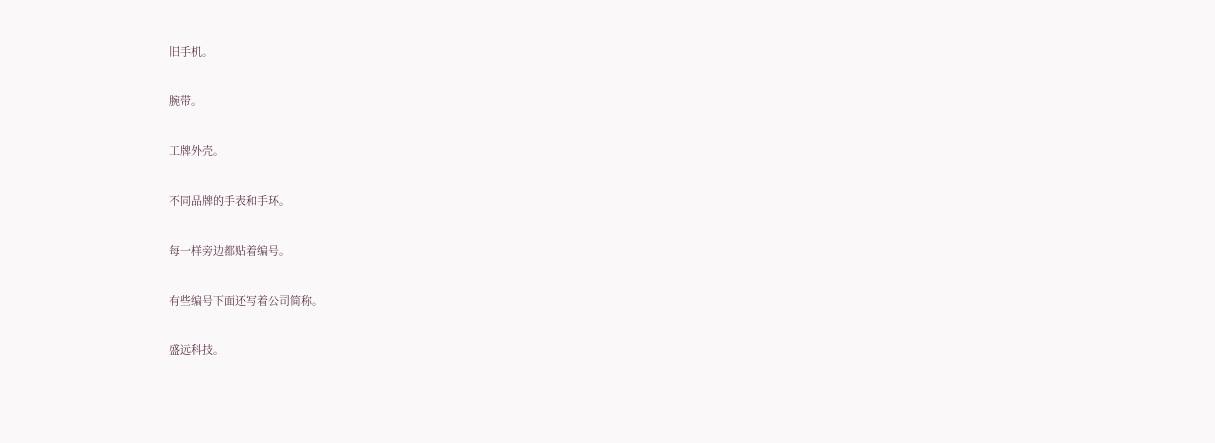旧手机。

腕带。

工牌外壳。

不同品牌的手表和手环。

每一样旁边都贴着编号。

有些编号下面还写着公司简称。

盛远科技。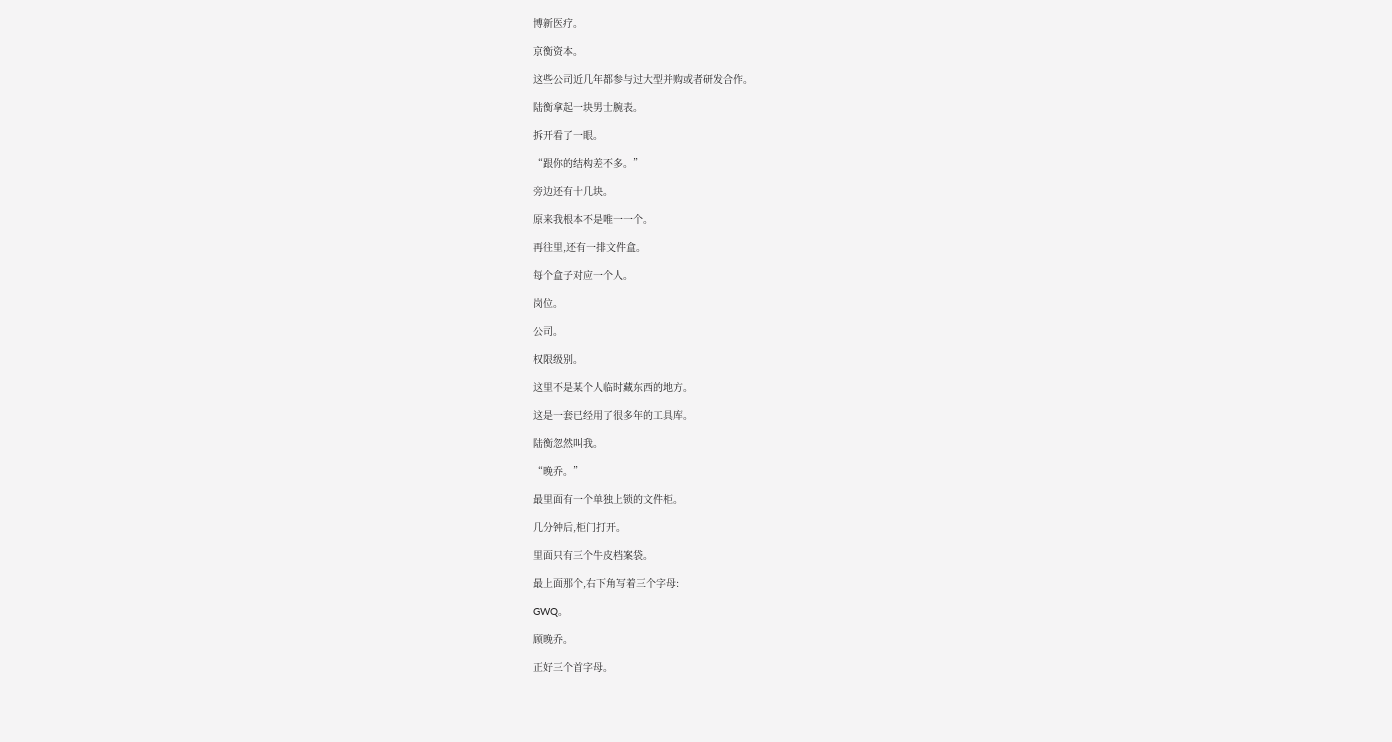博新医疗。

京衡资本。

这些公司近几年都参与过大型并购或者研发合作。

陆衡拿起一块男士腕表。

拆开看了一眼。

“跟你的结构差不多。”

旁边还有十几块。

原来我根本不是唯一一个。

再往里,还有一排文件盒。

每个盒子对应一个人。

岗位。

公司。

权限级别。

这里不是某个人临时藏东西的地方。

这是一套已经用了很多年的工具库。

陆衡忽然叫我。

“晚乔。”

最里面有一个单独上锁的文件柜。

几分钟后,柜门打开。

里面只有三个牛皮档案袋。

最上面那个,右下角写着三个字母:

GWQ。

顾晚乔。

正好三个首字母。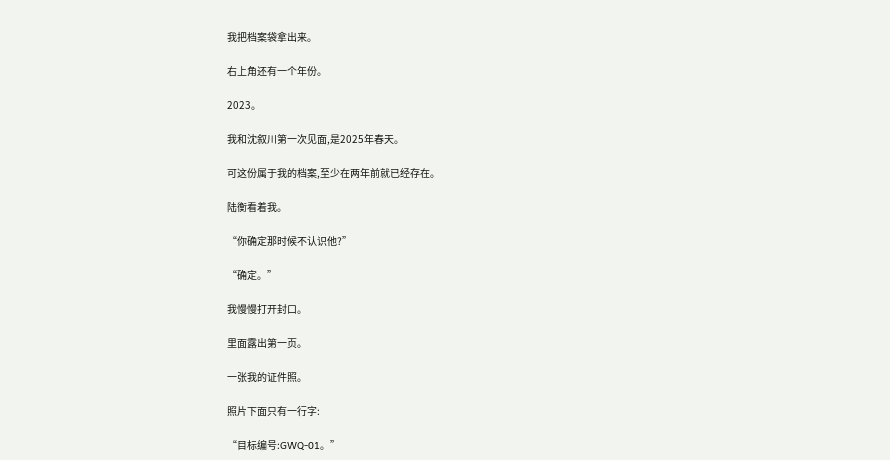我把档案袋拿出来。

右上角还有一个年份。

2023。

我和沈叙川第一次见面,是2025年春天。

可这份属于我的档案,至少在两年前就已经存在。

陆衡看着我。

“你确定那时候不认识他?”

“确定。”

我慢慢打开封口。

里面露出第一页。

一张我的证件照。

照片下面只有一行字:

“目标编号:GWQ-01。”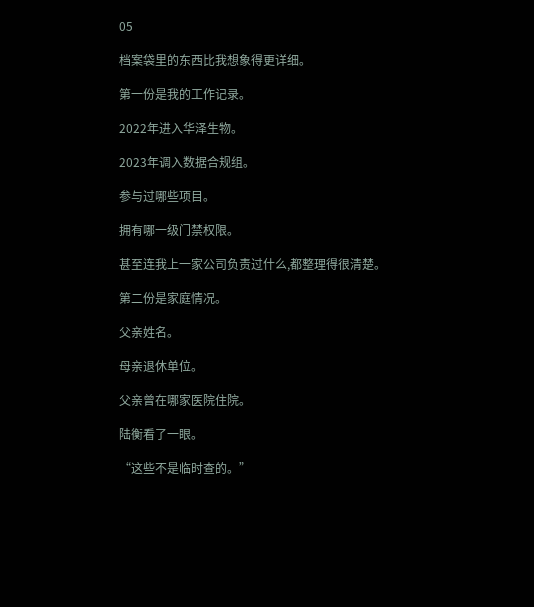05

档案袋里的东西比我想象得更详细。

第一份是我的工作记录。

2022年进入华泽生物。

2023年调入数据合规组。

参与过哪些项目。

拥有哪一级门禁权限。

甚至连我上一家公司负责过什么,都整理得很清楚。

第二份是家庭情况。

父亲姓名。

母亲退休单位。

父亲曾在哪家医院住院。

陆衡看了一眼。

“这些不是临时查的。”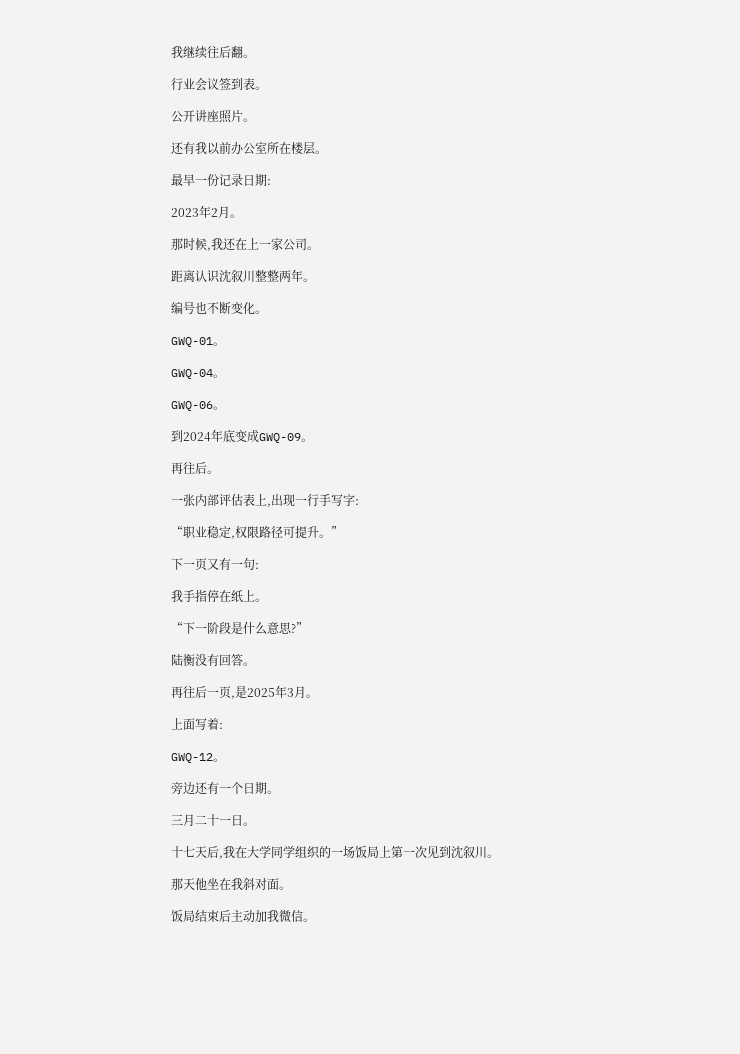我继续往后翻。

行业会议签到表。

公开讲座照片。

还有我以前办公室所在楼层。

最早一份记录日期:

2023年2月。

那时候,我还在上一家公司。

距离认识沈叙川整整两年。

编号也不断变化。

GWQ-01。

GWQ-04。

GWQ-06。

到2024年底变成GWQ-09。

再往后。

一张内部评估表上,出现一行手写字:

“职业稳定,权限路径可提升。”

下一页又有一句:

我手指停在纸上。

“下一阶段是什么意思?”

陆衡没有回答。

再往后一页,是2025年3月。

上面写着:

GWQ-12。

旁边还有一个日期。

三月二十一日。

十七天后,我在大学同学组织的一场饭局上第一次见到沈叙川。

那天他坐在我斜对面。

饭局结束后主动加我微信。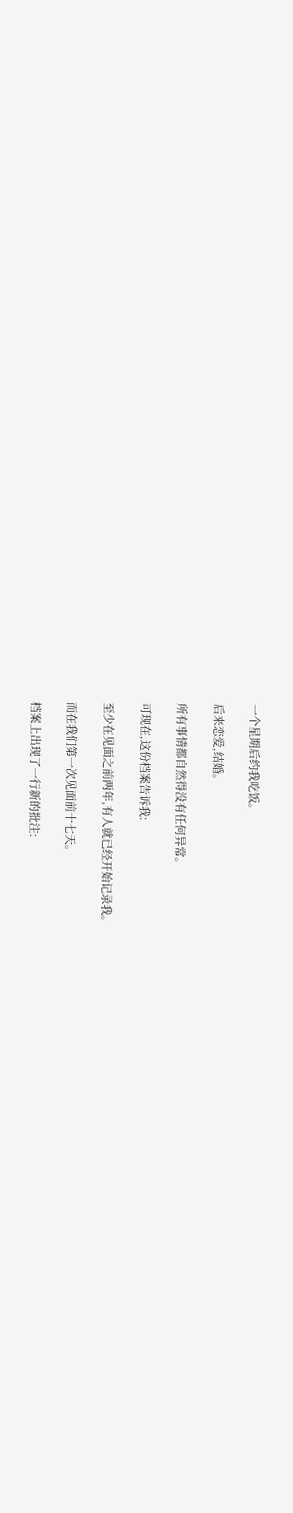一个星期后约我吃饭。

后来恋爱,结婚。

所有事情都自然得没有任何异常。

可现在,这份档案告诉我:

至少在见面之前两年,有人就已经开始记录我。

而在我们第一次见面前十七天。

档案上出现了一行新的批注: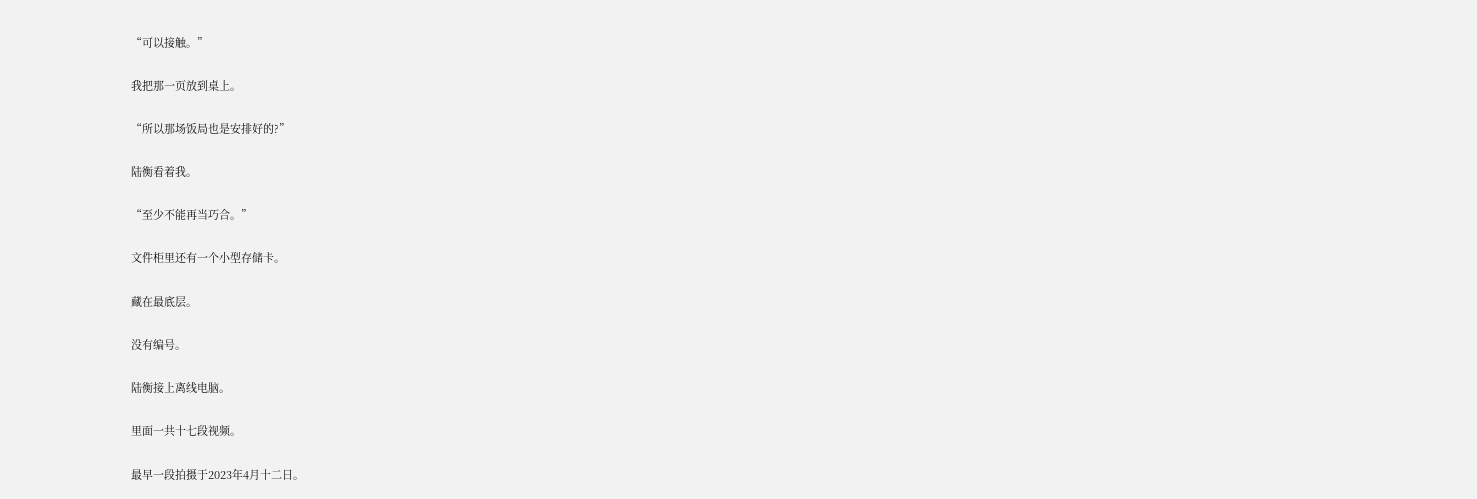“可以接触。”

我把那一页放到桌上。

“所以那场饭局也是安排好的?”

陆衡看着我。

“至少不能再当巧合。”

文件柜里还有一个小型存储卡。

藏在最底层。

没有编号。

陆衡接上离线电脑。

里面一共十七段视频。

最早一段拍摄于2023年4月十二日。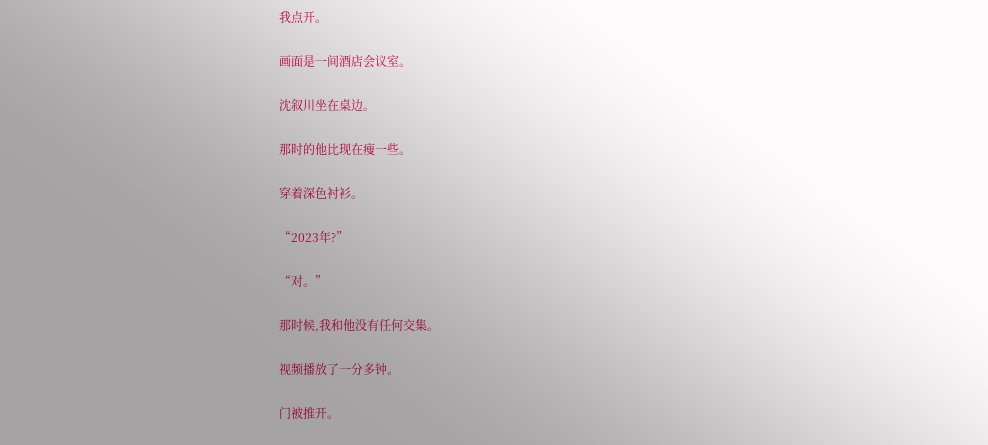我点开。

画面是一间酒店会议室。

沈叙川坐在桌边。

那时的他比现在瘦一些。

穿着深色衬衫。

“2023年?”

“对。”

那时候,我和他没有任何交集。

视频播放了一分多钟。

门被推开。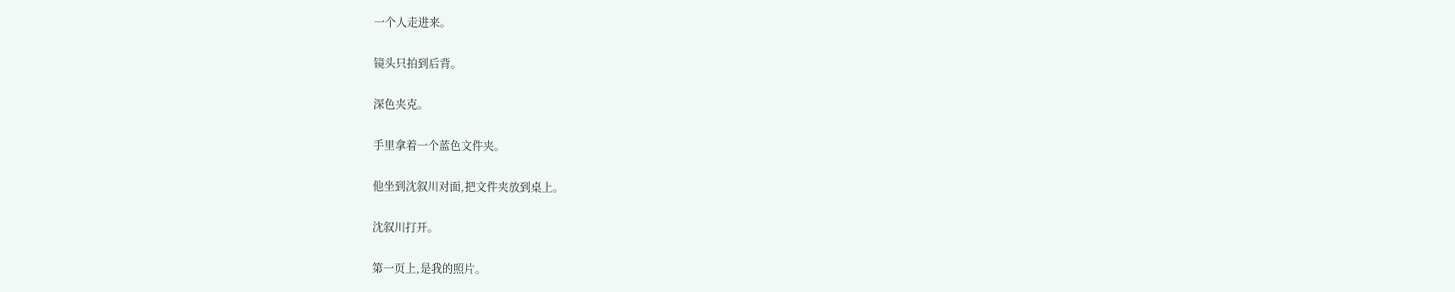一个人走进来。

镜头只拍到后背。

深色夹克。

手里拿着一个蓝色文件夹。

他坐到沈叙川对面,把文件夹放到桌上。

沈叙川打开。

第一页上,是我的照片。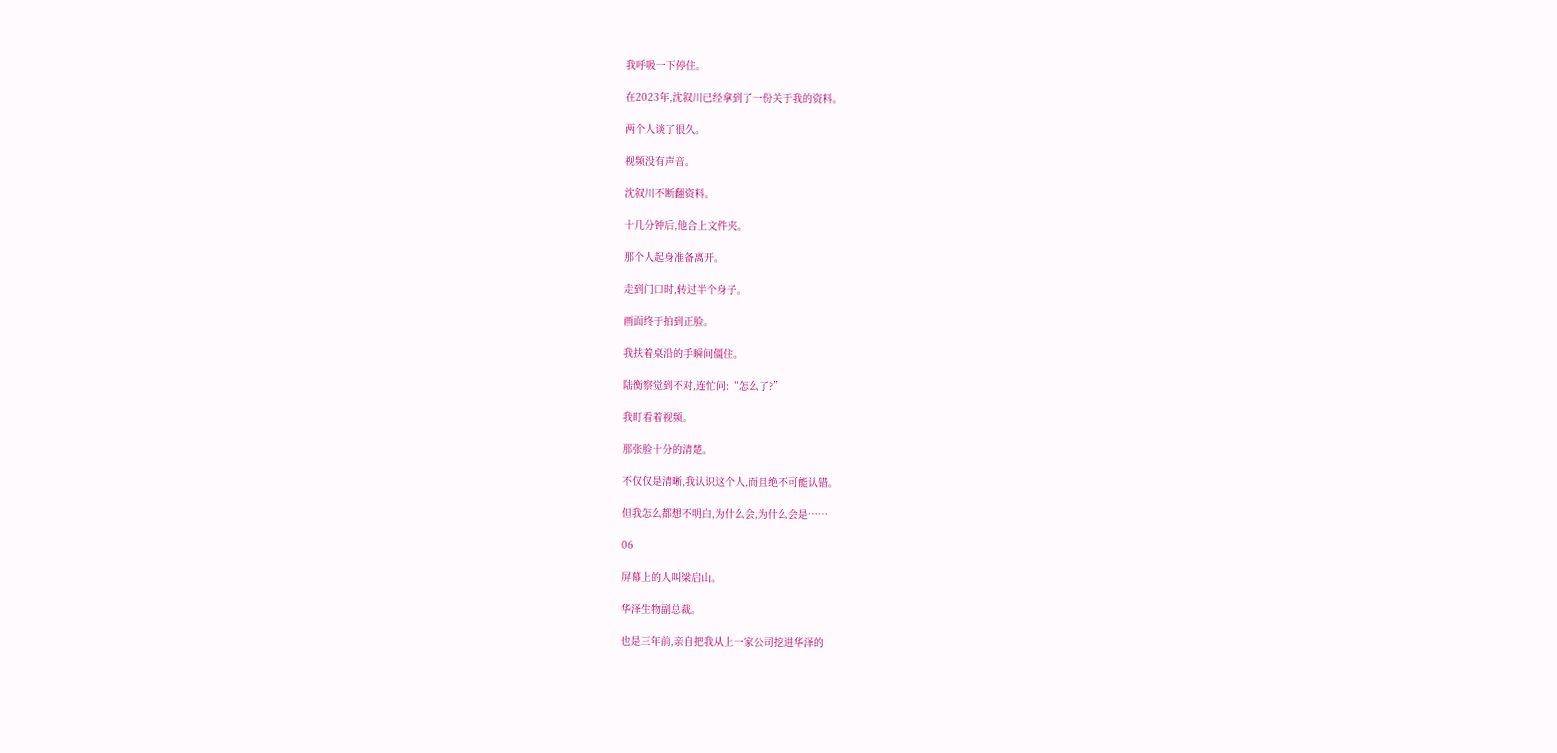我呼吸一下停住。

在2023年,沈叙川已经拿到了一份关于我的资料。

两个人谈了很久。

视频没有声音。

沈叙川不断翻资料。

十几分钟后,他合上文件夹。

那个人起身准备离开。

走到门口时,转过半个身子。

画面终于拍到正脸。

我扶着桌沿的手瞬间僵住。

陆衡察觉到不对,连忙问:“怎么了?”

我盯看着视频。

那张脸十分的清楚。

不仅仅是清晰,我认识这个人,而且绝不可能认错。

但我怎么都想不明白,为什么会,为什么会是……

06

屏幕上的人叫梁启山。

华泽生物副总裁。

也是三年前,亲自把我从上一家公司挖进华泽的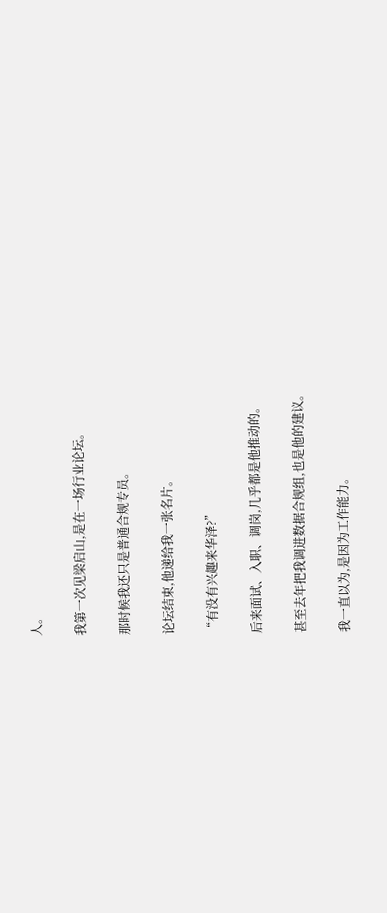人。

我第一次见梁启山,是在一场行业论坛。

那时候我还只是普通合规专员。

论坛结束,他递给我一张名片。

“有没有兴趣来华泽?”

后来面试、入职、调岗,几乎都是他推动的。

甚至去年把我调进数据合规组,也是他的建议。

我一直以为,是因为工作能力。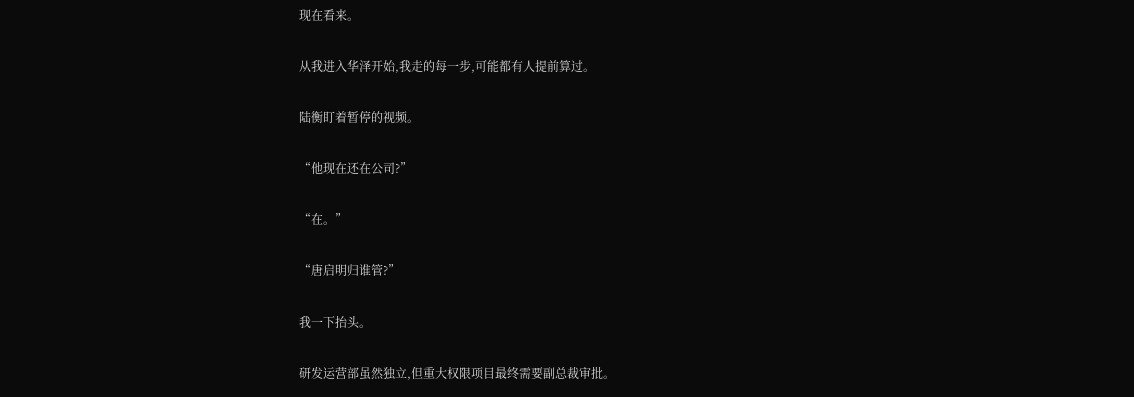现在看来。

从我进入华泽开始,我走的每一步,可能都有人提前算过。

陆衡盯着暂停的视频。

“他现在还在公司?”

“在。”

“唐启明归谁管?”

我一下抬头。

研发运营部虽然独立,但重大权限项目最终需要副总裁审批。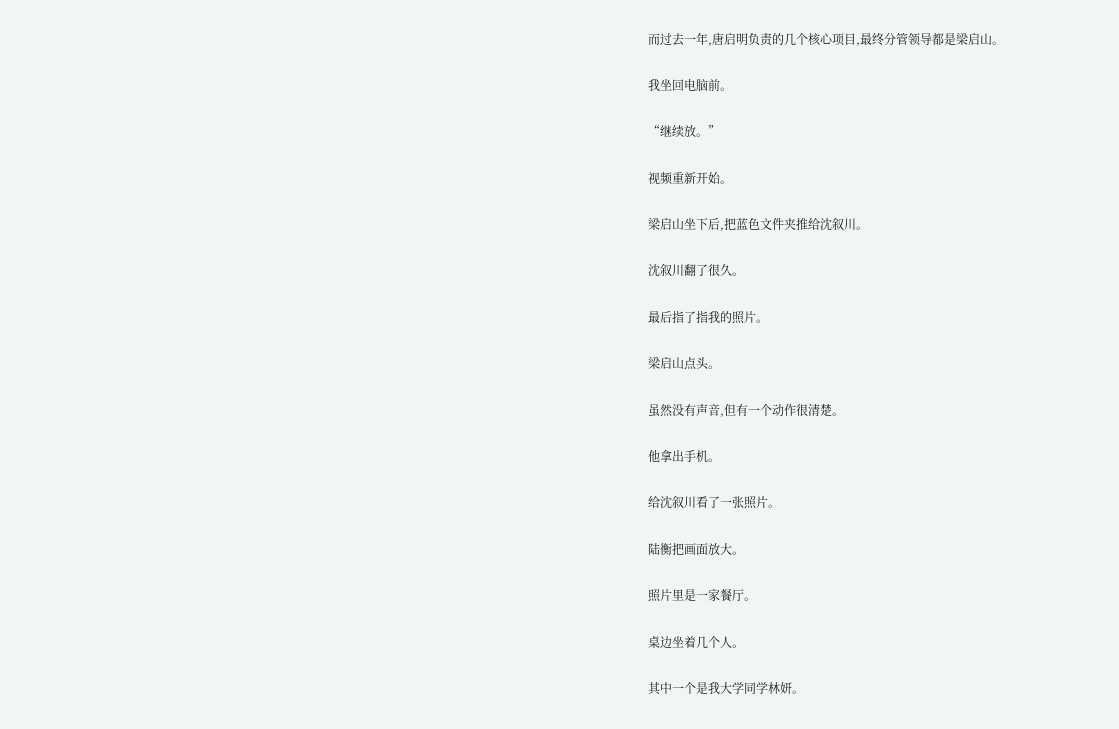而过去一年,唐启明负责的几个核心项目,最终分管领导都是梁启山。

我坐回电脑前。

“继续放。”

视频重新开始。

梁启山坐下后,把蓝色文件夹推给沈叙川。

沈叙川翻了很久。

最后指了指我的照片。

梁启山点头。

虽然没有声音,但有一个动作很清楚。

他拿出手机。

给沈叙川看了一张照片。

陆衡把画面放大。

照片里是一家餐厅。

桌边坐着几个人。

其中一个是我大学同学林妍。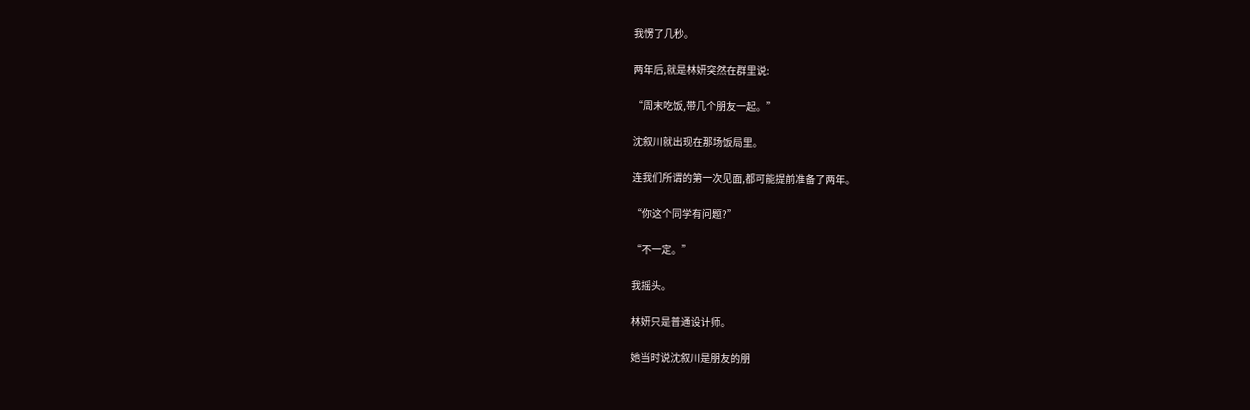我愣了几秒。

两年后,就是林妍突然在群里说:

“周末吃饭,带几个朋友一起。”

沈叙川就出现在那场饭局里。

连我们所谓的第一次见面,都可能提前准备了两年。

“你这个同学有问题?”

“不一定。”

我摇头。

林妍只是普通设计师。

她当时说沈叙川是朋友的朋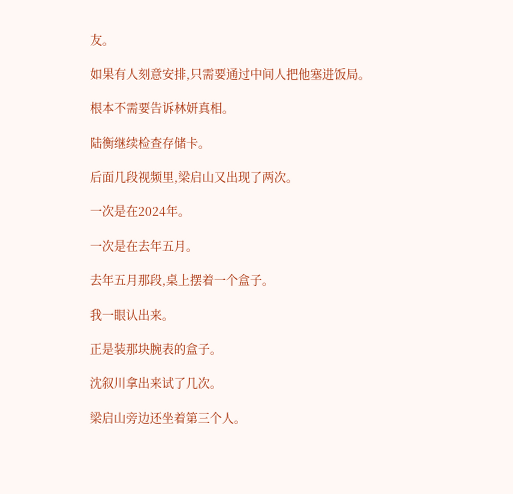友。

如果有人刻意安排,只需要通过中间人把他塞进饭局。

根本不需要告诉林妍真相。

陆衡继续检查存储卡。

后面几段视频里,梁启山又出现了两次。

一次是在2024年。

一次是在去年五月。

去年五月那段,桌上摆着一个盒子。

我一眼认出来。

正是装那块腕表的盒子。

沈叙川拿出来试了几次。

梁启山旁边还坐着第三个人。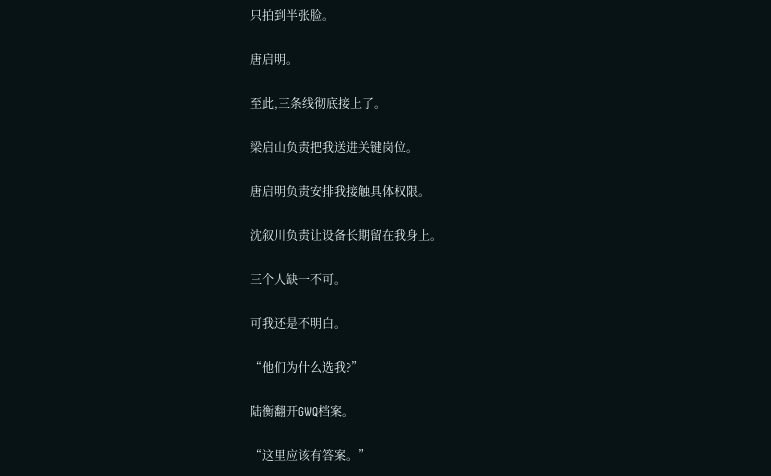只拍到半张脸。

唐启明。

至此,三条线彻底接上了。

梁启山负责把我送进关键岗位。

唐启明负责安排我接触具体权限。

沈叙川负责让设备长期留在我身上。

三个人缺一不可。

可我还是不明白。

“他们为什么选我?”

陆衡翻开GWQ档案。

“这里应该有答案。”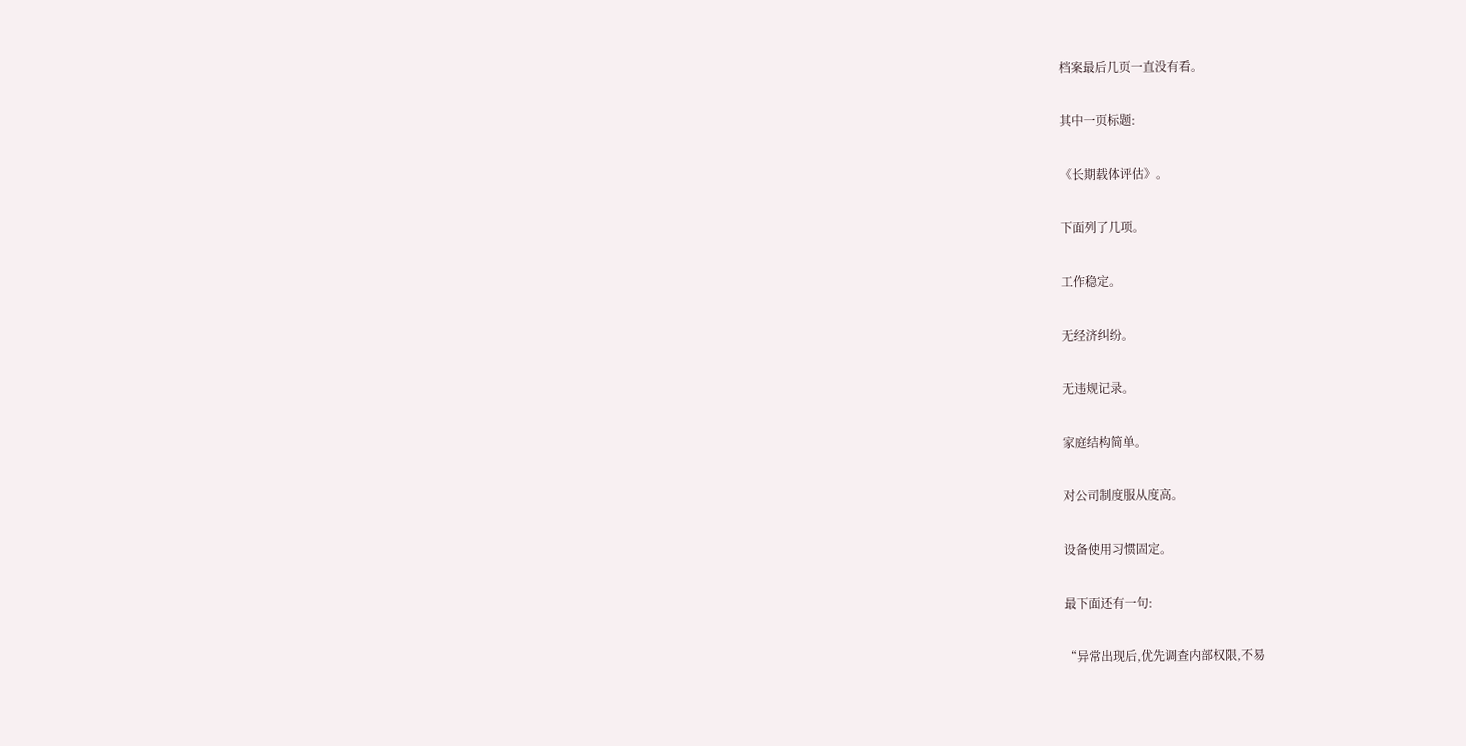档案最后几页一直没有看。

其中一页标题:

《长期载体评估》。

下面列了几项。

工作稳定。

无经济纠纷。

无违规记录。

家庭结构简单。

对公司制度服从度高。

设备使用习惯固定。

最下面还有一句:

“异常出现后,优先调查内部权限,不易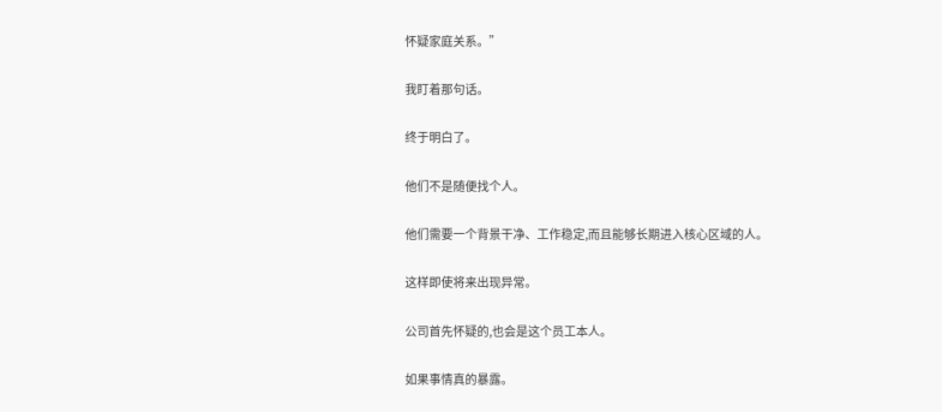怀疑家庭关系。”

我盯着那句话。

终于明白了。

他们不是随便找个人。

他们需要一个背景干净、工作稳定,而且能够长期进入核心区域的人。

这样即使将来出现异常。

公司首先怀疑的,也会是这个员工本人。

如果事情真的暴露。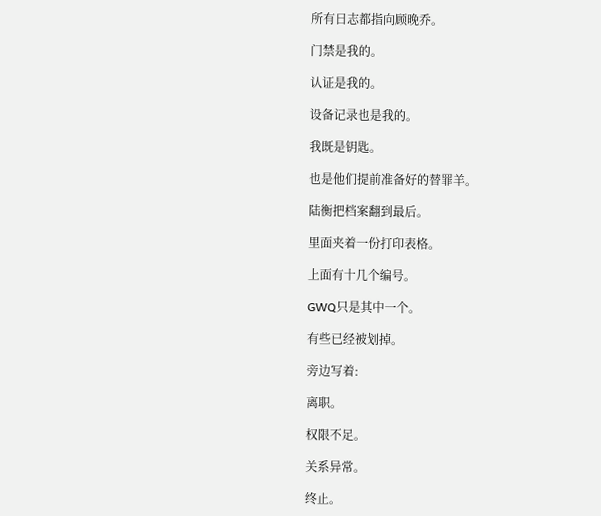所有日志都指向顾晚乔。

门禁是我的。

认证是我的。

设备记录也是我的。

我既是钥匙。

也是他们提前准备好的替罪羊。

陆衡把档案翻到最后。

里面夹着一份打印表格。

上面有十几个编号。

GWQ只是其中一个。

有些已经被划掉。

旁边写着:

离职。

权限不足。

关系异常。

终止。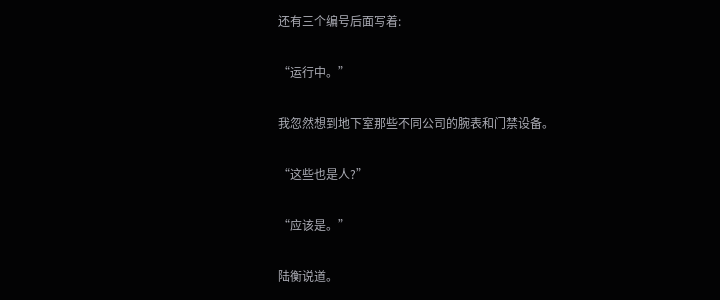还有三个编号后面写着:

“运行中。”

我忽然想到地下室那些不同公司的腕表和门禁设备。

“这些也是人?”

“应该是。”

陆衡说道。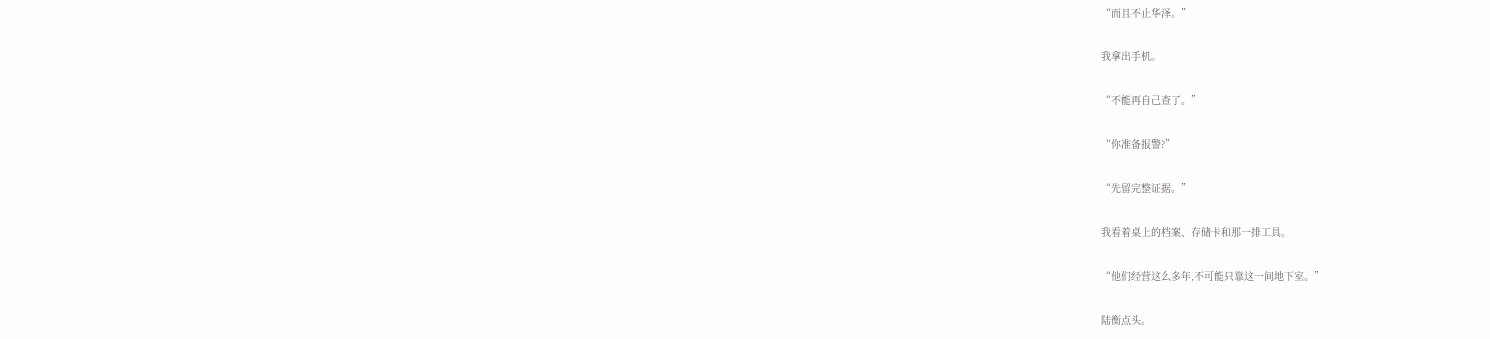“而且不止华泽。”

我拿出手机。

“不能再自己查了。”

“你准备报警?”

“先留完整证据。”

我看着桌上的档案、存储卡和那一排工具。

“他们经营这么多年,不可能只靠这一间地下室。”

陆衡点头。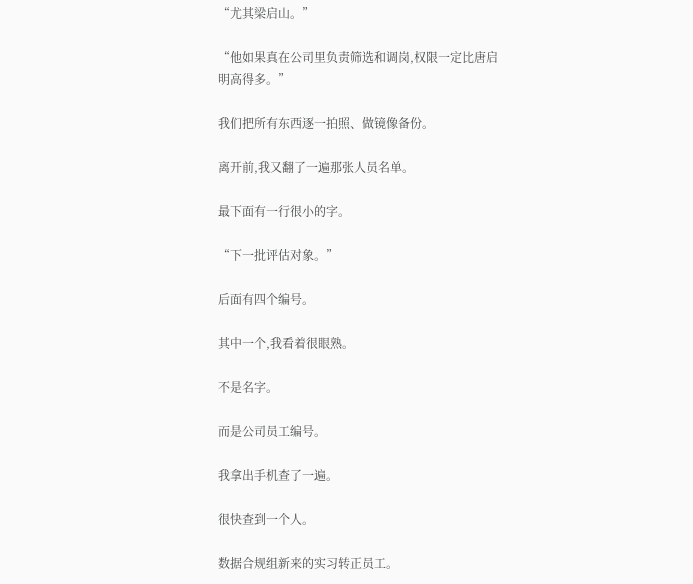“尤其梁启山。”

“他如果真在公司里负责筛选和调岗,权限一定比唐启明高得多。”

我们把所有东西逐一拍照、做镜像备份。

离开前,我又翻了一遍那张人员名单。

最下面有一行很小的字。

“下一批评估对象。”

后面有四个编号。

其中一个,我看着很眼熟。

不是名字。

而是公司员工编号。

我拿出手机查了一遍。

很快查到一个人。

数据合规组新来的实习转正员工。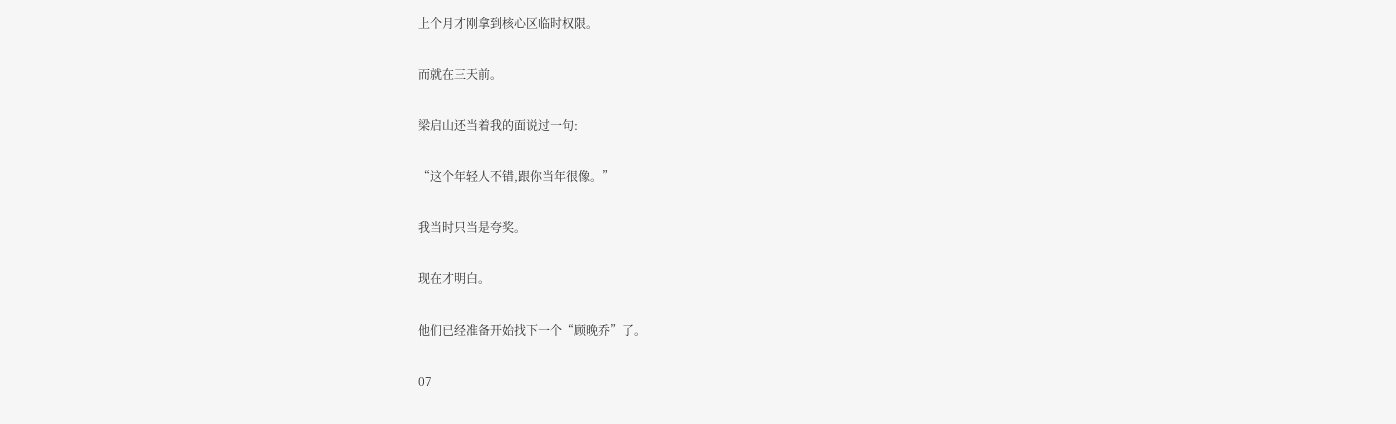上个月才刚拿到核心区临时权限。

而就在三天前。

梁启山还当着我的面说过一句:

“这个年轻人不错,跟你当年很像。”

我当时只当是夸奖。

现在才明白。

他们已经准备开始找下一个“顾晚乔”了。

07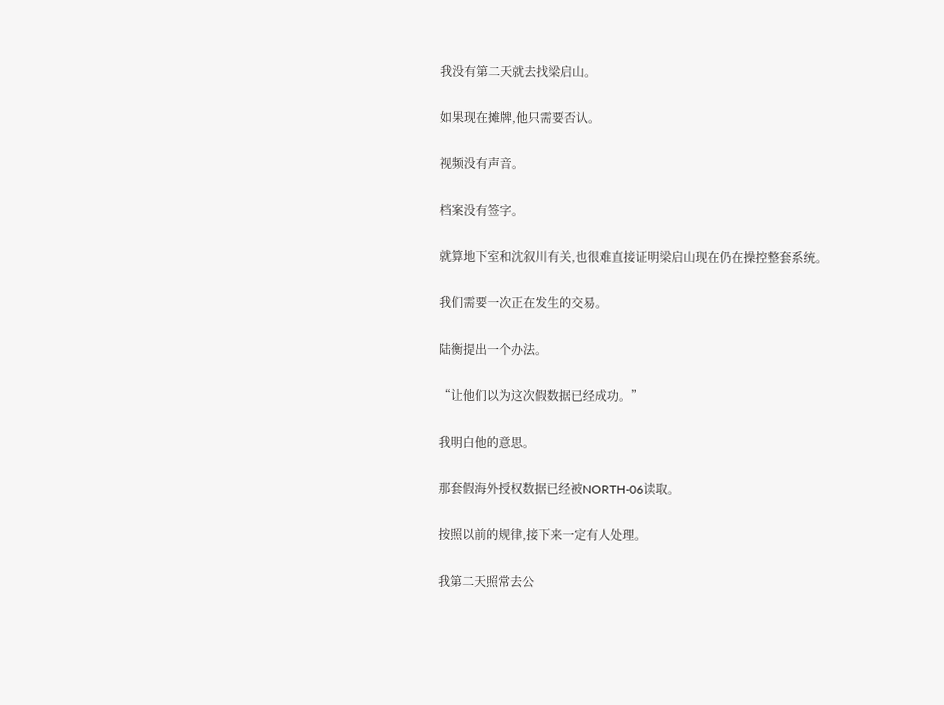我没有第二天就去找梁启山。

如果现在摊牌,他只需要否认。

视频没有声音。

档案没有签字。

就算地下室和沈叙川有关,也很难直接证明梁启山现在仍在操控整套系统。

我们需要一次正在发生的交易。

陆衡提出一个办法。

“让他们以为这次假数据已经成功。”

我明白他的意思。

那套假海外授权数据已经被NORTH-06读取。

按照以前的规律,接下来一定有人处理。

我第二天照常去公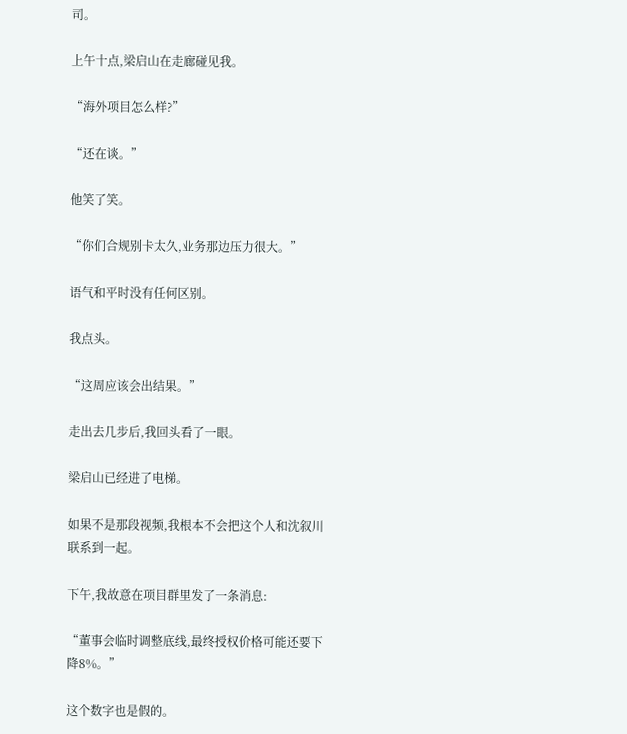司。

上午十点,梁启山在走廊碰见我。

“海外项目怎么样?”

“还在谈。”

他笑了笑。

“你们合规别卡太久,业务那边压力很大。”

语气和平时没有任何区别。

我点头。

“这周应该会出结果。”

走出去几步后,我回头看了一眼。

梁启山已经进了电梯。

如果不是那段视频,我根本不会把这个人和沈叙川联系到一起。

下午,我故意在项目群里发了一条消息:

“董事会临时调整底线,最终授权价格可能还要下降8%。”

这个数字也是假的。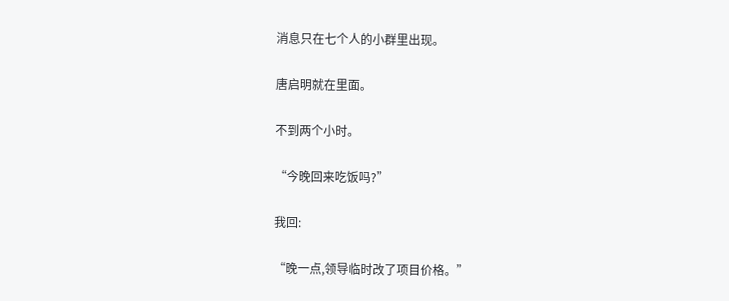消息只在七个人的小群里出现。

唐启明就在里面。

不到两个小时。

“今晚回来吃饭吗?”

我回:

“晚一点,领导临时改了项目价格。”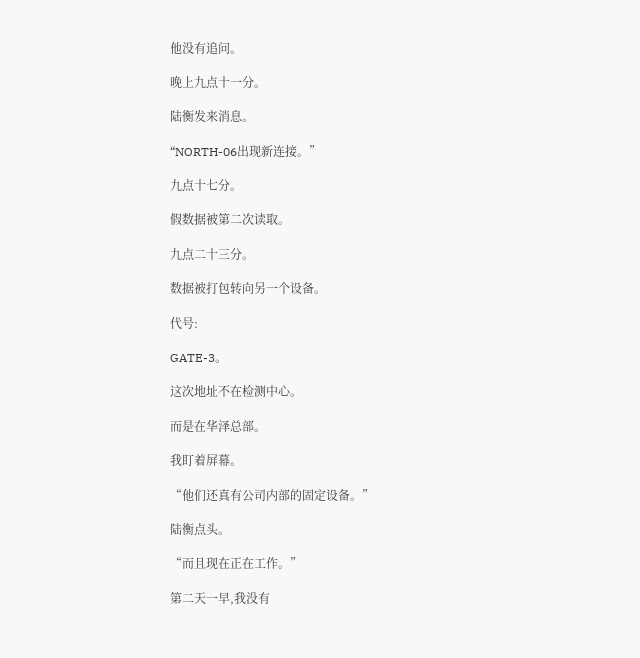他没有追问。

晚上九点十一分。

陆衡发来消息。

“NORTH-06出现新连接。”

九点十七分。

假数据被第二次读取。

九点二十三分。

数据被打包转向另一个设备。

代号:

GATE-3。

这次地址不在检测中心。

而是在华泽总部。

我盯着屏幕。

“他们还真有公司内部的固定设备。”

陆衡点头。

“而且现在正在工作。”

第二天一早,我没有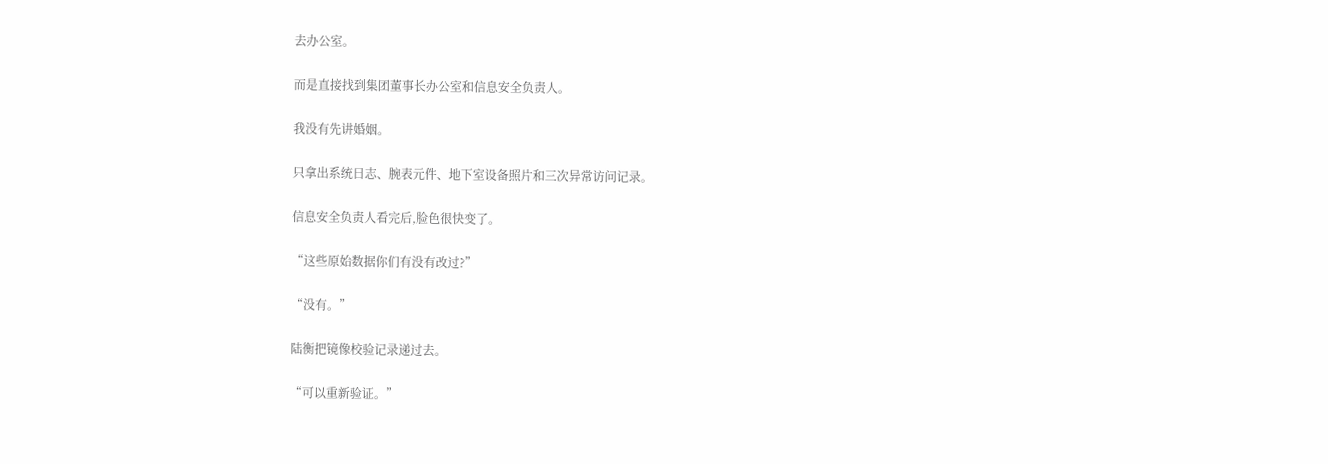去办公室。

而是直接找到集团董事长办公室和信息安全负责人。

我没有先讲婚姻。

只拿出系统日志、腕表元件、地下室设备照片和三次异常访问记录。

信息安全负责人看完后,脸色很快变了。

“这些原始数据你们有没有改过?”

“没有。”

陆衡把镜像校验记录递过去。

“可以重新验证。”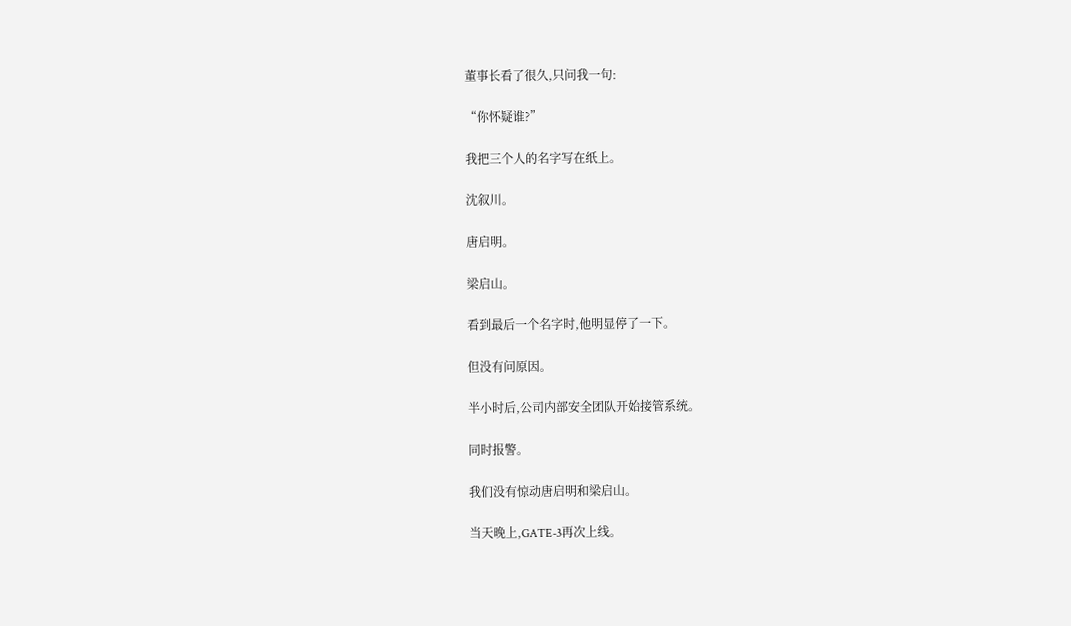董事长看了很久,只问我一句:

“你怀疑谁?”

我把三个人的名字写在纸上。

沈叙川。

唐启明。

梁启山。

看到最后一个名字时,他明显停了一下。

但没有问原因。

半小时后,公司内部安全团队开始接管系统。

同时报警。

我们没有惊动唐启明和梁启山。

当天晚上,GATE-3再次上线。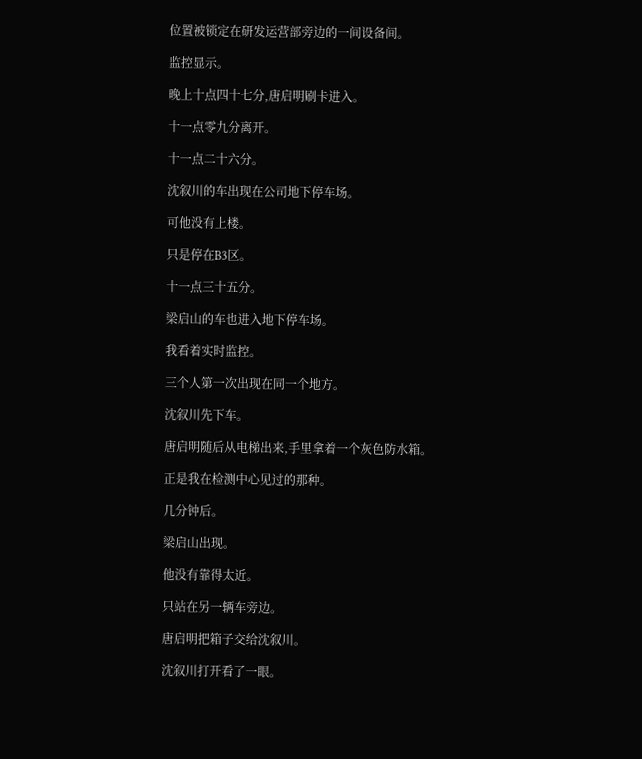位置被锁定在研发运营部旁边的一间设备间。

监控显示。

晚上十点四十七分,唐启明刷卡进入。

十一点零九分离开。

十一点二十六分。

沈叙川的车出现在公司地下停车场。

可他没有上楼。

只是停在B3区。

十一点三十五分。

梁启山的车也进入地下停车场。

我看着实时监控。

三个人第一次出现在同一个地方。

沈叙川先下车。

唐启明随后从电梯出来,手里拿着一个灰色防水箱。

正是我在检测中心见过的那种。

几分钟后。

梁启山出现。

他没有靠得太近。

只站在另一辆车旁边。

唐启明把箱子交给沈叙川。

沈叙川打开看了一眼。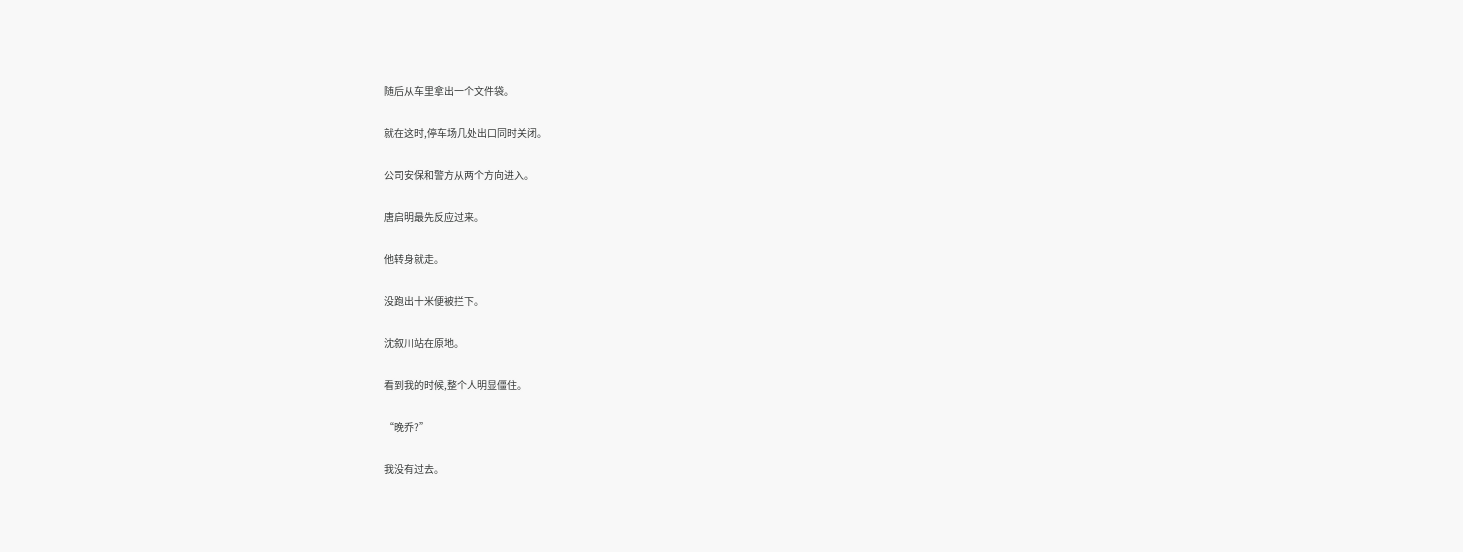随后从车里拿出一个文件袋。

就在这时,停车场几处出口同时关闭。

公司安保和警方从两个方向进入。

唐启明最先反应过来。

他转身就走。

没跑出十米便被拦下。

沈叙川站在原地。

看到我的时候,整个人明显僵住。

“晚乔?”

我没有过去。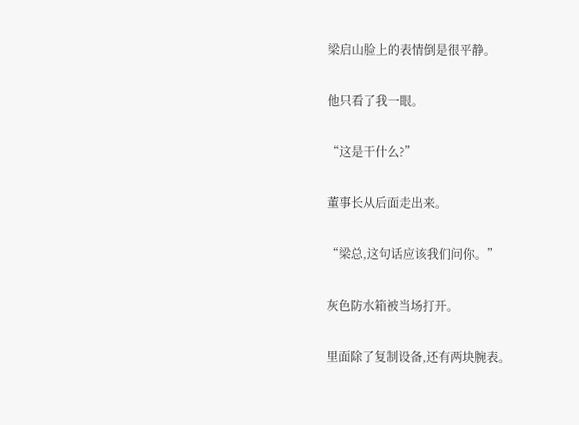梁启山脸上的表情倒是很平静。

他只看了我一眼。

“这是干什么?”

董事长从后面走出来。

“梁总,这句话应该我们问你。”

灰色防水箱被当场打开。

里面除了复制设备,还有两块腕表。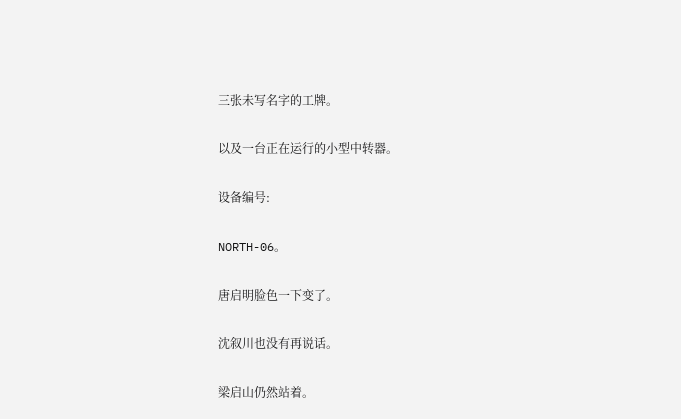三张未写名字的工牌。

以及一台正在运行的小型中转器。

设备编号:

NORTH-06。

唐启明脸色一下变了。

沈叙川也没有再说话。

梁启山仍然站着。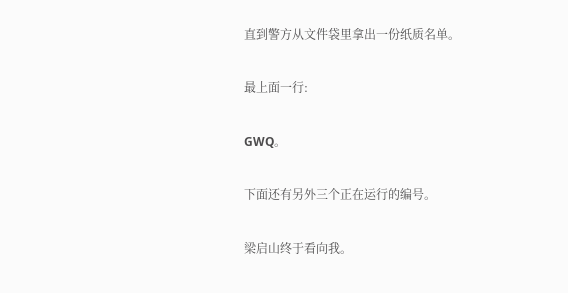直到警方从文件袋里拿出一份纸质名单。

最上面一行:

GWQ。

下面还有另外三个正在运行的编号。

梁启山终于看向我。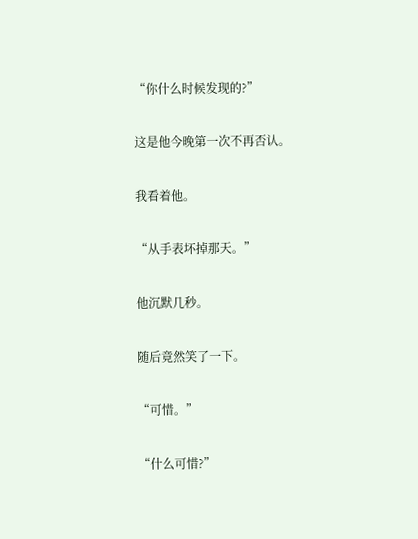“你什么时候发现的?”

这是他今晚第一次不再否认。

我看着他。

“从手表坏掉那天。”

他沉默几秒。

随后竟然笑了一下。

“可惜。”

“什么可惜?”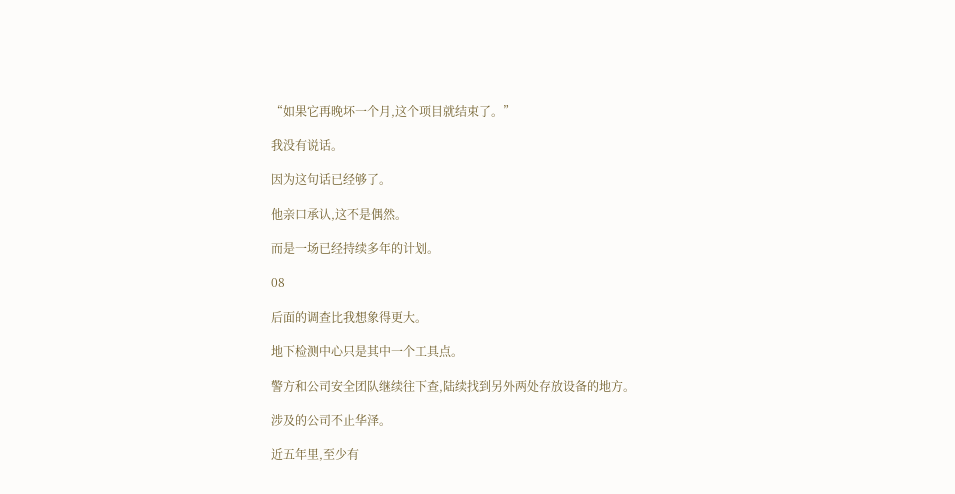“如果它再晚坏一个月,这个项目就结束了。”

我没有说话。

因为这句话已经够了。

他亲口承认,这不是偶然。

而是一场已经持续多年的计划。

08

后面的调查比我想象得更大。

地下检测中心只是其中一个工具点。

警方和公司安全团队继续往下查,陆续找到另外两处存放设备的地方。

涉及的公司不止华泽。

近五年里,至少有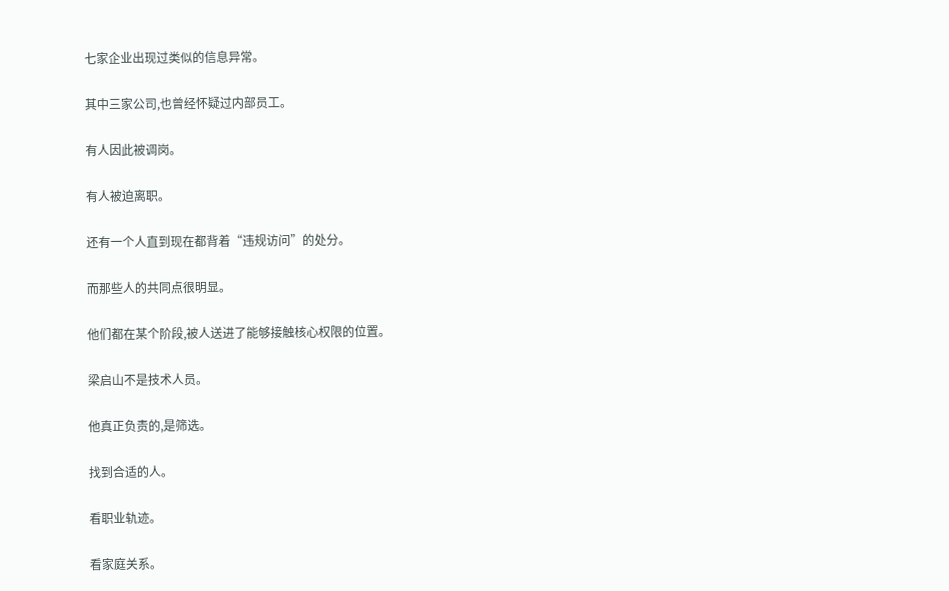七家企业出现过类似的信息异常。

其中三家公司,也曾经怀疑过内部员工。

有人因此被调岗。

有人被迫离职。

还有一个人直到现在都背着“违规访问”的处分。

而那些人的共同点很明显。

他们都在某个阶段,被人送进了能够接触核心权限的位置。

梁启山不是技术人员。

他真正负责的,是筛选。

找到合适的人。

看职业轨迹。

看家庭关系。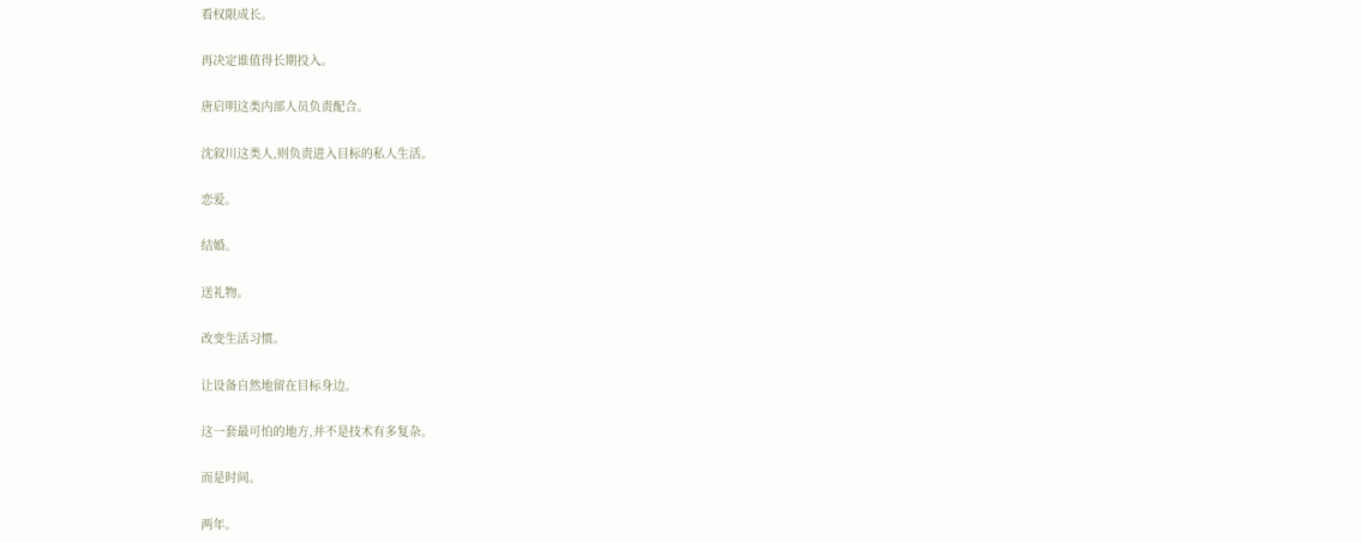看权限成长。

再决定谁值得长期投入。

唐启明这类内部人员负责配合。

沈叙川这类人,则负责进入目标的私人生活。

恋爱。

结婚。

送礼物。

改变生活习惯。

让设备自然地留在目标身边。

这一套最可怕的地方,并不是技术有多复杂。

而是时间。

两年。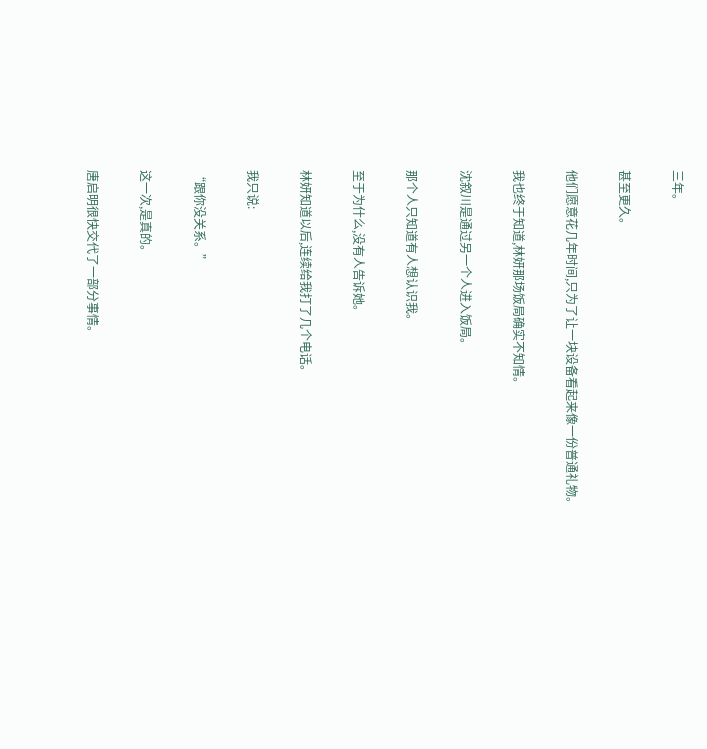三年。

甚至更久。

他们愿意花几年时间,只为了让一块设备看起来像一份普通礼物。

我也终于知道,林妍那场饭局确实不知情。

沈叙川是通过另一个人进入饭局。

那个人只知道有人想认识我。

至于为什么,没有人告诉她。

林妍知道以后,连续给我打了几个电话。

我只说:

“跟你没关系。”

这一次,是真的。

唐启明很快交代了一部分事情。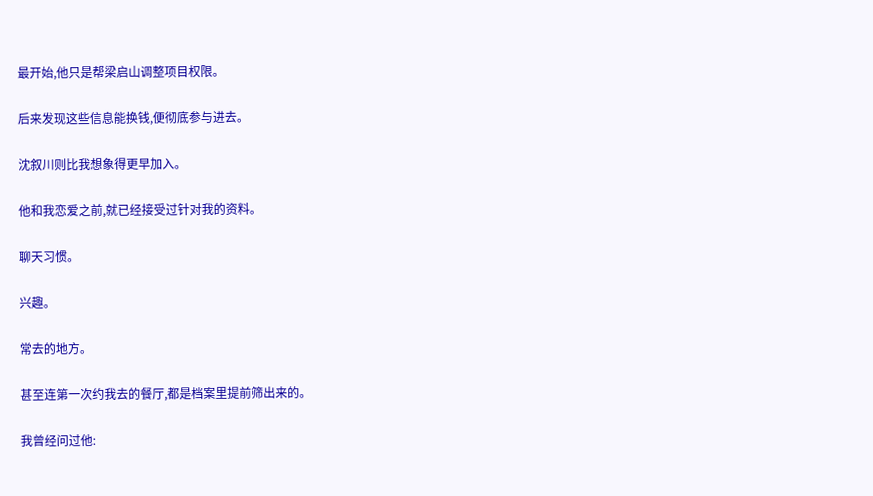最开始,他只是帮梁启山调整项目权限。

后来发现这些信息能换钱,便彻底参与进去。

沈叙川则比我想象得更早加入。

他和我恋爱之前,就已经接受过针对我的资料。

聊天习惯。

兴趣。

常去的地方。

甚至连第一次约我去的餐厅,都是档案里提前筛出来的。

我曾经问过他: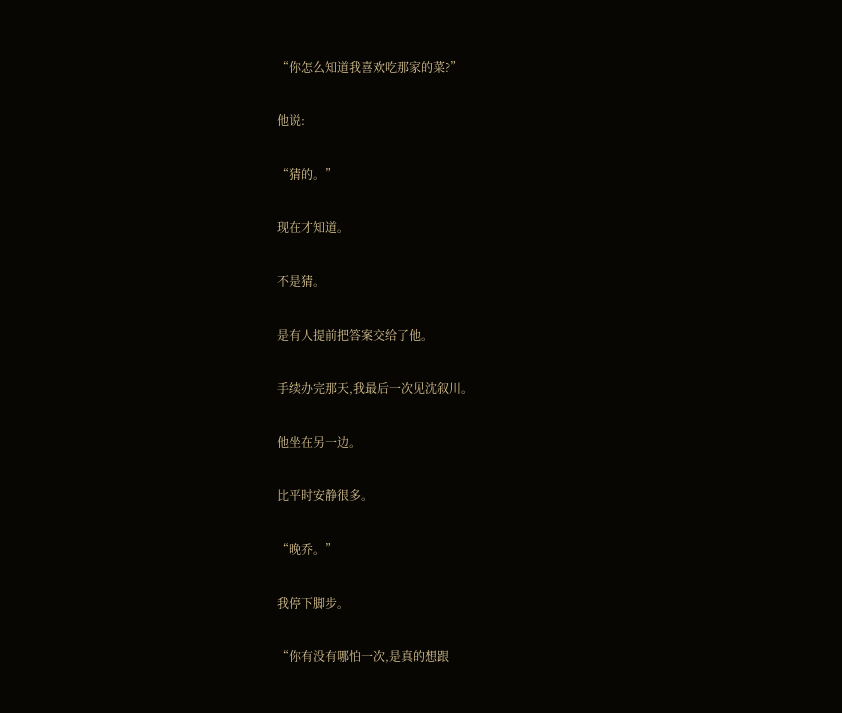“你怎么知道我喜欢吃那家的菜?”

他说:

“猜的。”

现在才知道。

不是猜。

是有人提前把答案交给了他。

手续办完那天,我最后一次见沈叙川。

他坐在另一边。

比平时安静很多。

“晚乔。”

我停下脚步。

“你有没有哪怕一次,是真的想跟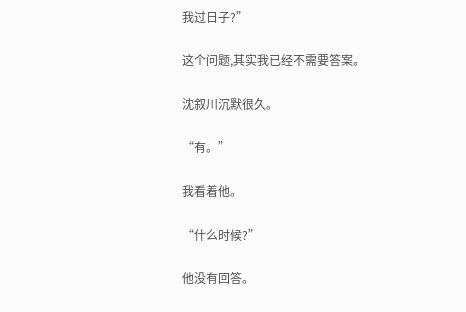我过日子?”

这个问题,其实我已经不需要答案。

沈叙川沉默很久。

“有。”

我看着他。

“什么时候?”

他没有回答。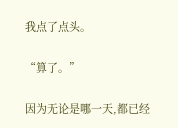我点了点头。

“算了。”

因为无论是哪一天,都已经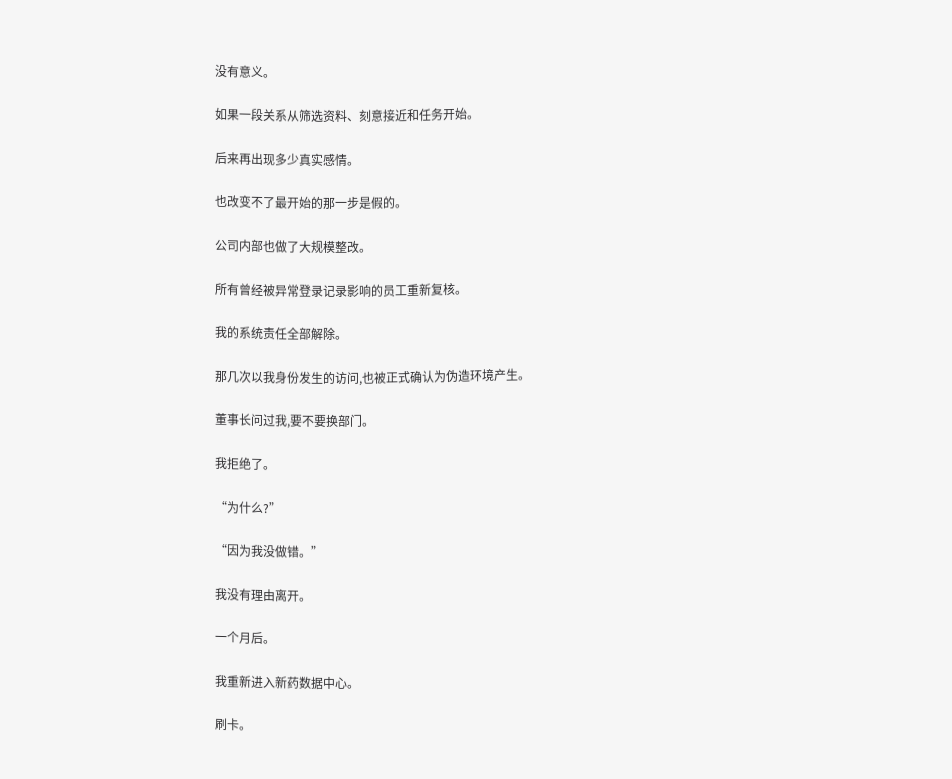没有意义。

如果一段关系从筛选资料、刻意接近和任务开始。

后来再出现多少真实感情。

也改变不了最开始的那一步是假的。

公司内部也做了大规模整改。

所有曾经被异常登录记录影响的员工重新复核。

我的系统责任全部解除。

那几次以我身份发生的访问,也被正式确认为伪造环境产生。

董事长问过我,要不要换部门。

我拒绝了。

“为什么?”

“因为我没做错。”

我没有理由离开。

一个月后。

我重新进入新药数据中心。

刷卡。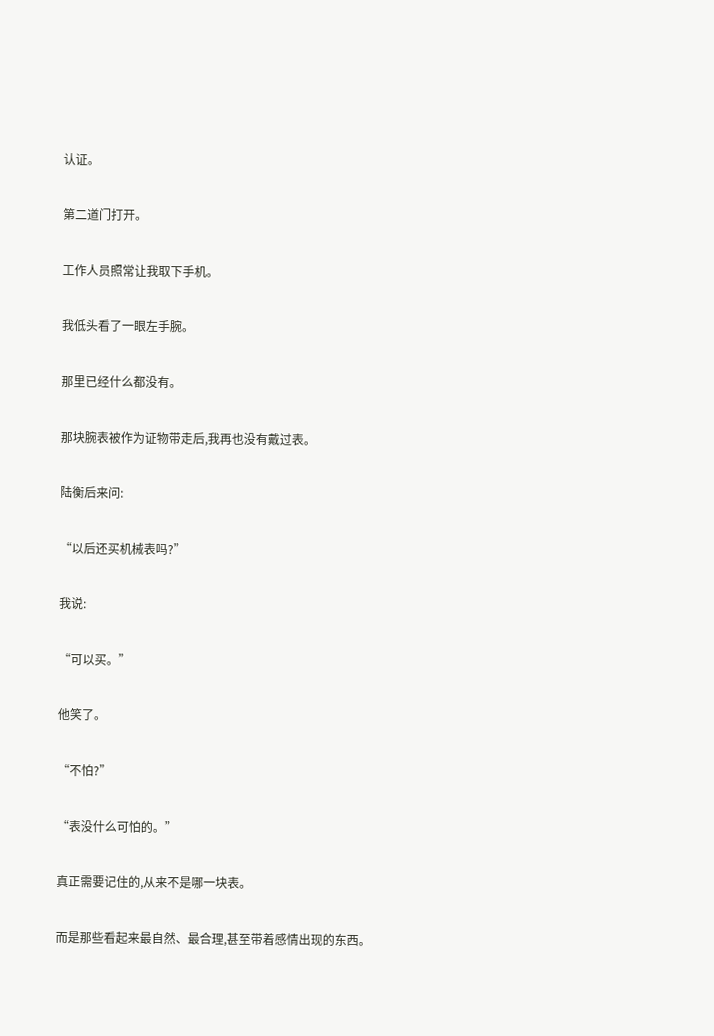认证。

第二道门打开。

工作人员照常让我取下手机。

我低头看了一眼左手腕。

那里已经什么都没有。

那块腕表被作为证物带走后,我再也没有戴过表。

陆衡后来问:

“以后还买机械表吗?”

我说:

“可以买。”

他笑了。

“不怕?”

“表没什么可怕的。”

真正需要记住的,从来不是哪一块表。

而是那些看起来最自然、最合理,甚至带着感情出现的东西。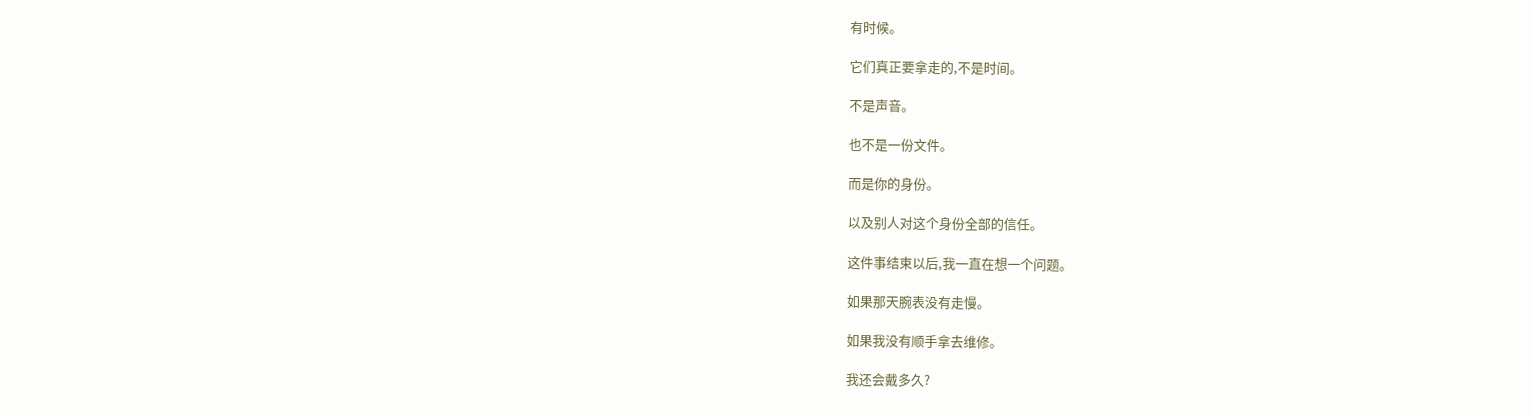有时候。

它们真正要拿走的,不是时间。

不是声音。

也不是一份文件。

而是你的身份。

以及别人对这个身份全部的信任。

这件事结束以后,我一直在想一个问题。

如果那天腕表没有走慢。

如果我没有顺手拿去维修。

我还会戴多久?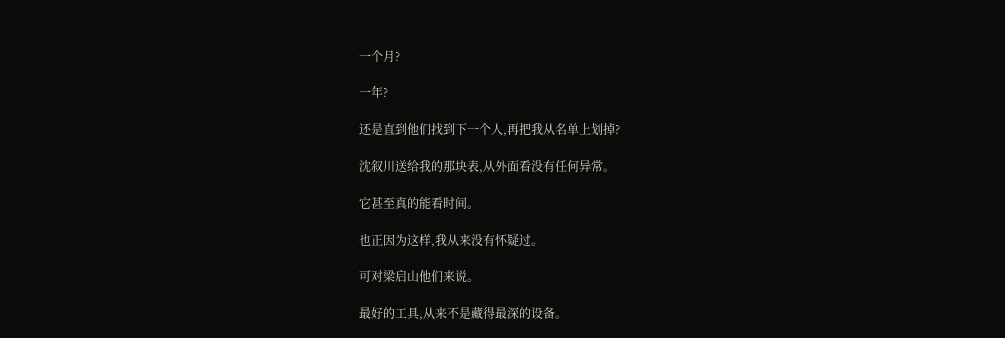一个月?

一年?

还是直到他们找到下一个人,再把我从名单上划掉?

沈叙川送给我的那块表,从外面看没有任何异常。

它甚至真的能看时间。

也正因为这样,我从来没有怀疑过。

可对梁启山他们来说。

最好的工具,从来不是藏得最深的设备。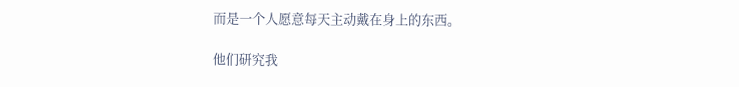而是一个人愿意每天主动戴在身上的东西。

他们研究我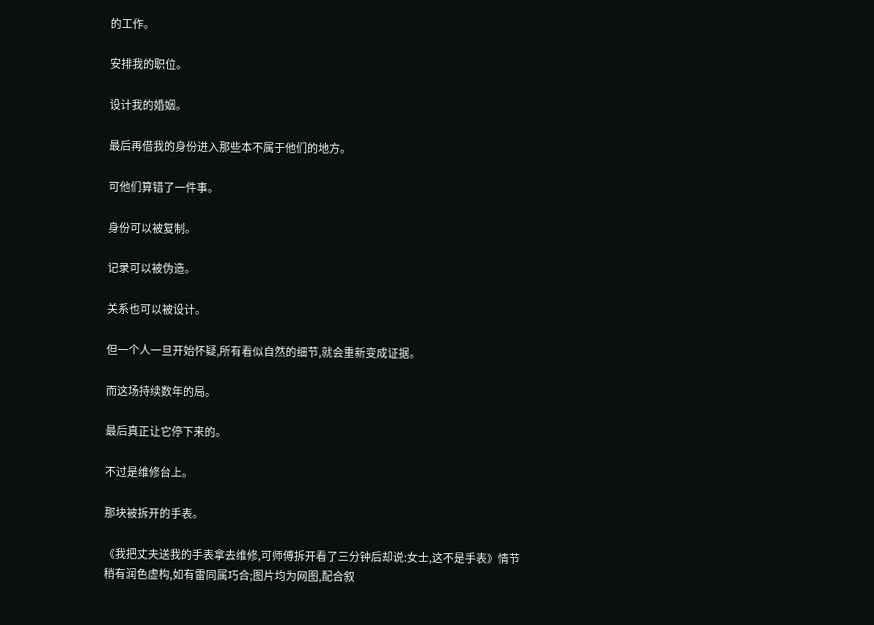的工作。

安排我的职位。

设计我的婚姻。

最后再借我的身份进入那些本不属于他们的地方。

可他们算错了一件事。

身份可以被复制。

记录可以被伪造。

关系也可以被设计。

但一个人一旦开始怀疑,所有看似自然的细节,就会重新变成证据。

而这场持续数年的局。

最后真正让它停下来的。

不过是维修台上。

那块被拆开的手表。

《我把丈夫送我的手表拿去维修,可师傅拆开看了三分钟后却说:女士,这不是手表》情节稍有润色虚构,如有雷同属巧合;图片均为网图,配合叙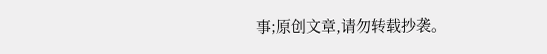事;原创文章,请勿转载抄袭。